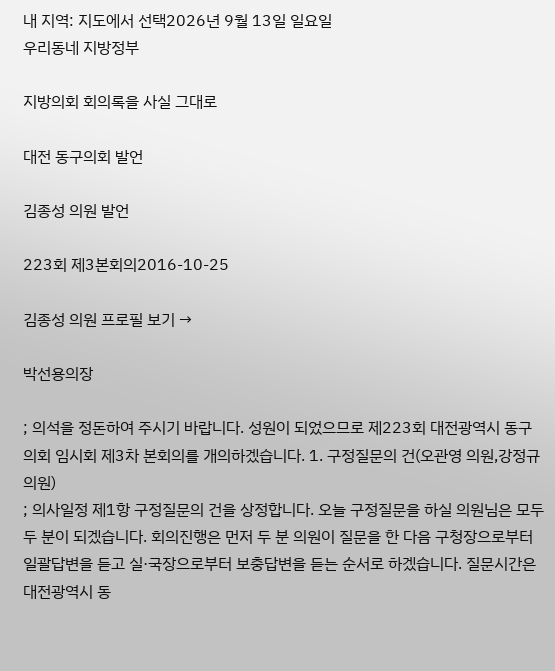내 지역: 지도에서 선택2026년 9월 13일 일요일
우리동네 지방정부

지방의회 회의록을 사실 그대로

대전 동구의회 발언

김종성 의원 발언

223회 제3본회의2016-10-25

김종성 의원 프로필 보기 →

박선용의장

; 의석을 정돈하여 주시기 바랍니다. 성원이 되었으므로 제223회 대전광역시 동구의회 임시회 제3차 본회의를 개의하겠습니다. 1. 구정질문의 건(오관영 의원,강정규 의원)
; 의사일정 제1항 구정질문의 건을 상정합니다. 오늘 구정질문을 하실 의원님은 모두 두 분이 되겠습니다. 회의진행은 먼저 두 분 의원이 질문을 한 다음 구청장으로부터 일괄답변을 듣고 실·국장으로부터 보충답변을 듣는 순서로 하겠습니다. 질문시간은 대전광역시 동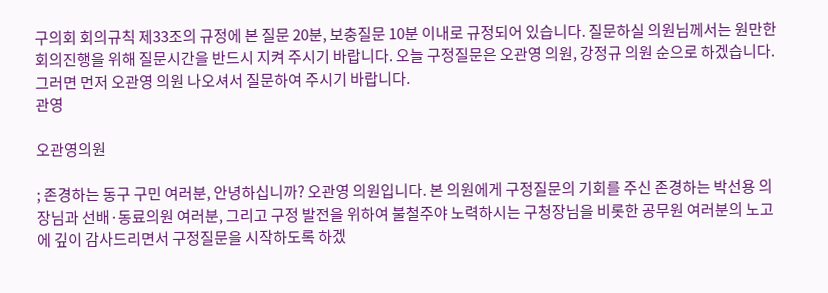구의회 회의규칙 제33조의 규정에 본 질문 20분, 보충질문 10분 이내로 규정되어 있습니다. 질문하실 의원님께서는 원만한 회의진행을 위해 질문시간을 반드시 지켜 주시기 바랍니다. 오늘 구정질문은 오관영 의원, 강정규 의원 순으로 하겠습니다. 그러면 먼저 오관영 의원 나오셔서 질문하여 주시기 바랍니다.
관영

오관영의원

; 존경하는 동구 구민 여러분, 안녕하십니까? 오관영 의원입니다. 본 의원에게 구정질문의 기회를 주신 존경하는 박선용 의장님과 선배·동료의원 여러분, 그리고 구정 발전을 위하여 불철주야 노력하시는 구청장님을 비롯한 공무원 여러분의 노고에 깊이 감사드리면서 구정질문을 시작하도록 하겠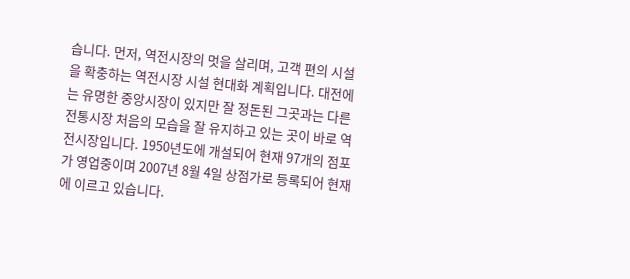습니다. 먼저, 역전시장의 멋을 살리며, 고객 편의 시설을 확충하는 역전시장 시설 현대화 계획입니다. 대전에는 유명한 중앙시장이 있지만 잘 정돈된 그곳과는 다른 전통시장 처음의 모습을 잘 유지하고 있는 곳이 바로 역전시장입니다. 1950년도에 개설되어 현재 97개의 점포가 영업중이며 2007년 8월 4일 상점가로 등록되어 현재에 이르고 있습니다.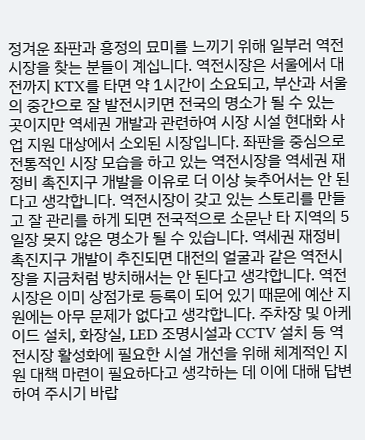정겨운 좌판과 흥정의 묘미를 느끼기 위해 일부러 역전시장을 찾는 분들이 계십니다. 역전시장은 서울에서 대전까지 KTX를 타면 약 1시간이 소요되고, 부산과 서울의 중간으로 잘 발전시키면 전국의 명소가 될 수 있는 곳이지만 역세권 개발과 관련하여 시장 시설 현대화 사업 지원 대상에서 소외된 시장입니다. 좌판을 중심으로 전통적인 시장 모습을 하고 있는 역전시장을 역세권 재정비 촉진지구 개발을 이유로 더 이상 늦추어서는 안 된다고 생각합니다. 역전시장이 갖고 있는 스토리를 만들고 잘 관리를 하게 되면 전국적으로 소문난 타 지역의 5일장 못지 않은 명소가 될 수 있습니다. 역세권 재정비 촉진지구 개발이 추진되면 대전의 얼굴과 같은 역전시장을 지금처럼 방치해서는 안 된다고 생각합니다. 역전시장은 이미 상점가로 등록이 되어 있기 때문에 예산 지원에는 아무 문제가 없다고 생각합니다. 주차장 및 아케이드 설치, 화장실, LED 조명시설과 CCTV 설치 등 역전시장 활성화에 필요한 시설 개선을 위해 체계적인 지원 대책 마련이 필요하다고 생각하는 데 이에 대해 답변하여 주시기 바랍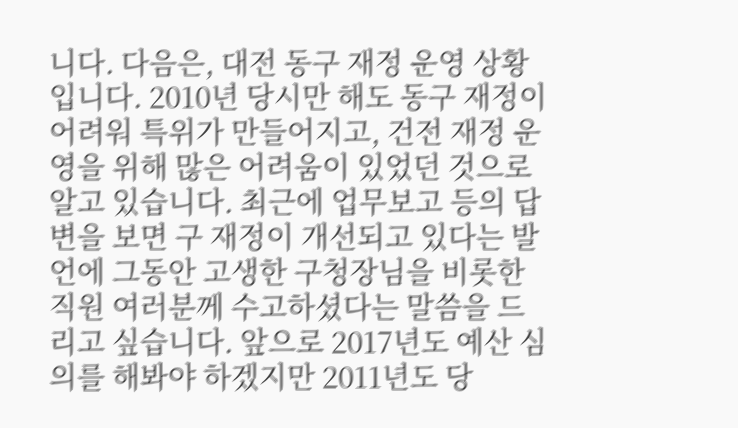니다. 다음은, 대전 동구 재정 운영 상황입니다. 2010년 당시만 해도 동구 재정이 어려워 특위가 만들어지고, 건전 재정 운영을 위해 많은 어려움이 있었던 것으로 알고 있습니다. 최근에 업무보고 등의 답변을 보면 구 재정이 개선되고 있다는 발언에 그동안 고생한 구청장님을 비롯한 직원 여러분께 수고하셨다는 말씀을 드리고 싶습니다. 앞으로 2017년도 예산 심의를 해봐야 하겠지만 2011년도 당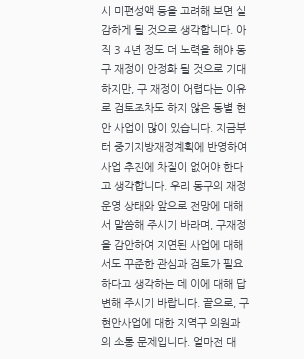시 미편성액 등을 고려해 보면 실감하게 될 것으로 생각합니다. 아직 3 4년 정도 더 노력을 해야 동구 재정이 안정화 될 것으로 기대하지만, 구 재정이 어렵다는 이유로 검토조차도 하지 않은 동별 현안 사업이 많이 있습니다. 지금부터 중기지방재정계획에 반영하여 사업 추진에 차질이 없어야 한다고 생각합니다. 우리 동구의 재정 운영 상태와 앞으로 전망에 대해서 말씀해 주시기 바라며, 구재정을 감안하여 지연된 사업에 대해서도 꾸준한 관심과 검토가 필요하다고 생각하는 데 이에 대해 답변해 주시기 바랍니다. 끝으로, 구 현안사업에 대한 지역구 의원과의 소통 문제입니다. 얼마전 대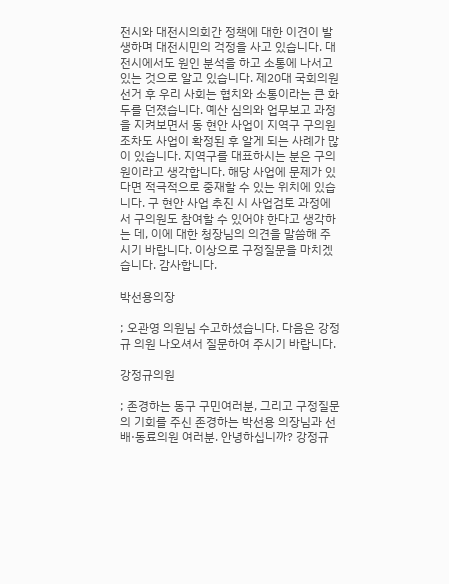전시와 대전시의회간 정책에 대한 이견이 발생하며 대전시민의 걱정을 사고 있습니다. 대전시에서도 원인 분석을 하고 소통에 나서고 있는 것으로 알고 있습니다. 제20대 국회의원 선거 후 우리 사회는 협치와 소통이라는 큰 화두를 던졌습니다. 예산 심의와 업무보고 과정을 지켜보면서 동 현안 사업이 지역구 구의원조차도 사업이 확정된 후 알게 되는 사례가 많이 있습니다. 지역구를 대표하시는 분은 구의원이라고 생각합니다. 해당 사업에 문제가 있다면 적극적으로 중재할 수 있는 위치에 있습니다. 구 현안 사업 추진 시 사업검토 과정에서 구의원도 참여할 수 있어야 한다고 생각하는 데, 이에 대한 청장님의 의견을 말씀해 주시기 바랍니다. 이상으로 구정질문을 마치겠습니다. 감사합니다.

박선용의장

; 오관영 의원님 수고하셨습니다. 다음은 강정규 의원 나오셔서 질문하여 주시기 바랍니다.

강정규의원

; 존경하는 동구 구민여러분, 그리고 구정질문의 기회를 주신 존경하는 박선용 의장님과 선배·동료의원 여러분. 안녕하십니까? 강정규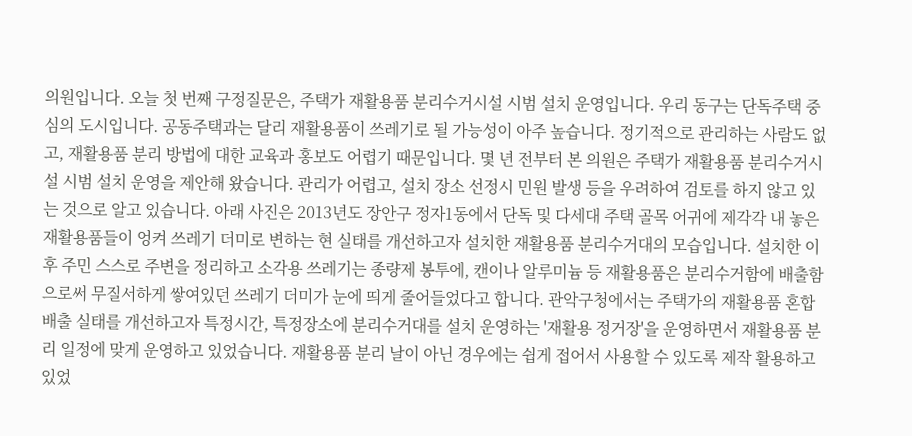의원입니다. 오늘 첫 번째 구정질문은, 주택가 재활용품 분리수거시설 시범 설치 운영입니다. 우리 동구는 단독주택 중심의 도시입니다. 공동주택과는 달리 재활용품이 쓰레기로 될 가능성이 아주 높습니다. 정기적으로 관리하는 사람도 없고, 재활용품 분리 방법에 대한 교육과 홍보도 어렵기 때문입니다. 몇 년 전부터 본 의원은 주택가 재활용품 분리수거시설 시범 설치 운영을 제안해 왔습니다. 관리가 어렵고, 설치 장소 선정시 민원 발생 등을 우려하여 검토를 하지 않고 있는 것으로 알고 있습니다. 아래 사진은 2013년도 장안구 정자1동에서 단독 및 다세대 주택 골목 어귀에 제각각 내 놓은 재활용품들이 엉켜 쓰레기 더미로 변하는 현 실태를 개선하고자 설치한 재활용품 분리수거대의 모습입니다. 설치한 이후 주민 스스로 주변을 정리하고 소각용 쓰레기는 종량제 봉투에, 캔이나 알루미늄 등 재활용품은 분리수거함에 배출함으로써 무질서하게 쌓여있던 쓰레기 더미가 눈에 띄게 줄어들었다고 합니다. 관악구청에서는 주택가의 재활용품 혼합배출 실태를 개선하고자 특정시간, 특정장소에 분리수거대를 설치 운영하는 '재활용 정거장'을 운영하면서 재활용품 분리 일정에 맞게 운영하고 있었습니다. 재활용품 분리 날이 아닌 경우에는 쉽게 접어서 사용할 수 있도록 제작 활용하고 있었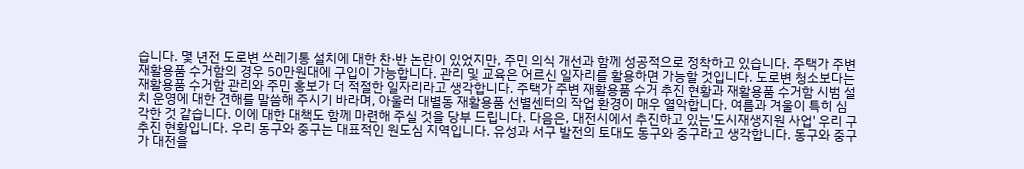습니다. 몇 년전 도로변 쓰레기통 설치에 대한 찬·반 논란이 있었지만, 주민 의식 개선과 함께 성공적으로 정착하고 있습니다. 주택가 주변 재활용품 수거함의 경우 50만원대에 구입이 가능합니다. 관리 및 교육은 어르신 일자리를 활용하면 가능할 것입니다. 도로변 청소보다는 재활용품 수거함 관리와 주민 홍보가 더 적절한 일자리라고 생각합니다. 주택가 주변 재활용품 수거 추진 현황과 재활용품 수거함 시범 설치 운영에 대한 견해를 말씀해 주시기 바라며, 아울러 대별동 재활용품 선별센터의 작업 환경이 매우 열악합니다. 여름과 겨울이 특히 심각한 것 같습니다. 이에 대한 대책도 함께 마련해 주실 것을 당부 드립니다. 다음은, 대전시에서 추진하고 있는'도시재생지원 사업' 우리 구 추진 현황입니다. 우리 동구와 중구는 대표적인 원도심 지역입니다. 유성과 서구 발전의 토대도 동구와 중구라고 생각합니다. 동구와 중구가 대전을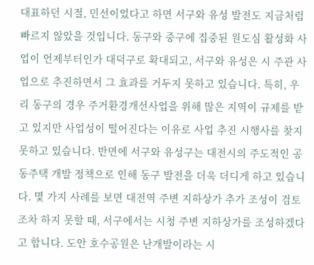대표하던 시절, 민선이었다고 하면 서구와 유성 발전도 지금처럼 빠르지 않았을 것입니다. 동구와 중구에 집중된 원도심 활성화 사업이 언제부터인가 대덕구로 확대되고, 서구와 유성은 시 주관 사업으로 추진하면서 그 효과를 거두지 못하고 있습니다. 특히, 우리 동구의 경우 주거환경개선사업을 위해 많은 지역이 규제를 받고 있지만 사업성이 떨어진다는 이유로 사업 추진 시행사를 찾지 못하고 있습니다. 반면에 서구와 유성구는 대전시의 주도적인 공동주택 개발 정책으로 인해 동구 발전을 더욱 더디게 하고 있습니다. 몇 가지 사례를 보면 대전역 주변 지하상가 추가 조성이 검토조차 하지 못할 때, 서구에서는 시청 주변 지하상가를 조성하겠다고 합니다. 도안 호수공원은 난개발이라는 시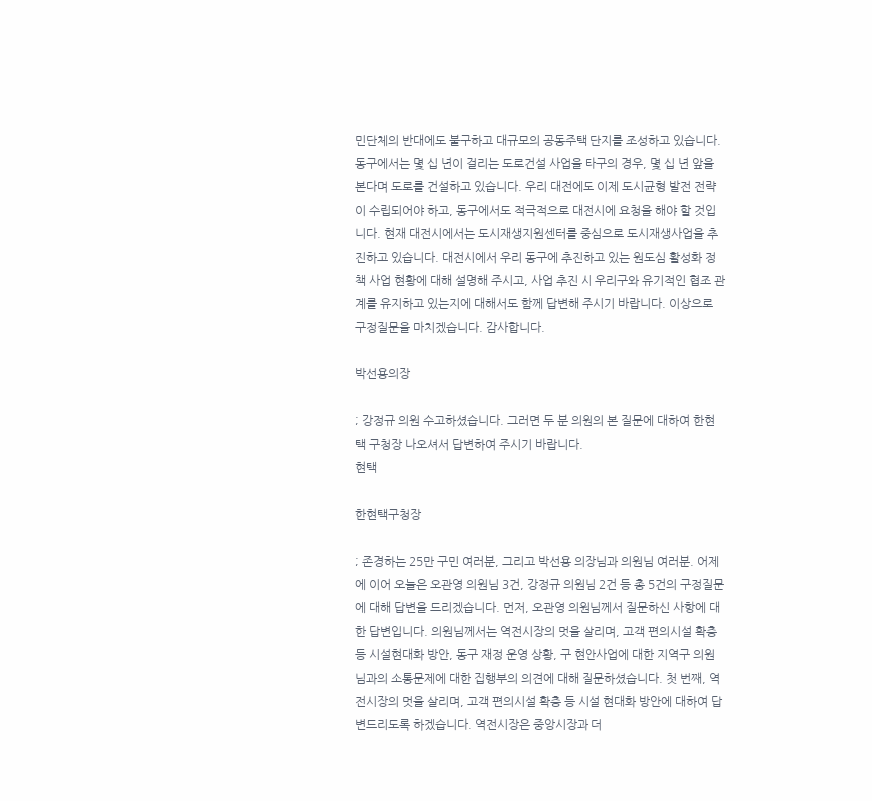민단체의 반대에도 불구하고 대규모의 공동주택 단지를 조성하고 있습니다. 동구에서는 몇 십 년이 걸리는 도로건설 사업을 타구의 경우, 몇 십 년 앞을 본다며 도로를 건설하고 있습니다. 우리 대전에도 이제 도시균형 발전 전략이 수립되어야 하고, 동구에서도 적극적으로 대전시에 요청을 해야 할 것입니다. 현재 대전시에서는 도시재생지원센터를 중심으로 도시재생사업을 추진하고 있습니다. 대전시에서 우리 동구에 추진하고 있는 원도심 활성화 정책 사업 현황에 대해 설명해 주시고, 사업 추진 시 우리구와 유기적인 협조 관계를 유지하고 있는지에 대해서도 함께 답변해 주시기 바랍니다. 이상으로 구정질문을 마치겠습니다. 감사합니다.

박선용의장

; 강정규 의원 수고하셨습니다. 그러면 두 분 의원의 본 질문에 대하여 한현택 구청장 나오셔서 답변하여 주시기 바랍니다.
현택

한현택구청장

; 존경하는 25만 구민 여러분, 그리고 박선용 의장님과 의원님 여러분. 어제에 이어 오늘은 오관영 의원님 3건, 강정규 의원님 2건 등 총 5건의 구정질문에 대해 답변을 드리겠습니다. 먼저, 오관영 의원님께서 질문하신 사항에 대한 답변입니다. 의원님께서는 역전시장의 멋을 살리며, 고객 편의시설 확충 등 시설현대화 방안, 동구 재정 운영 상황, 구 현안사업에 대한 지역구 의원님과의 소통문제에 대한 집행부의 의견에 대해 질문하셨습니다. 첫 번째, 역전시장의 멋을 살리며, 고객 편의시설 확충 등 시설 현대화 방안에 대하여 답변드리도록 하겠습니다. 역전시장은 중앙시장과 더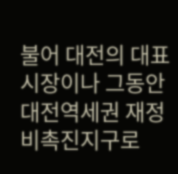불어 대전의 대표시장이나 그동안 대전역세권 재정비촉진지구로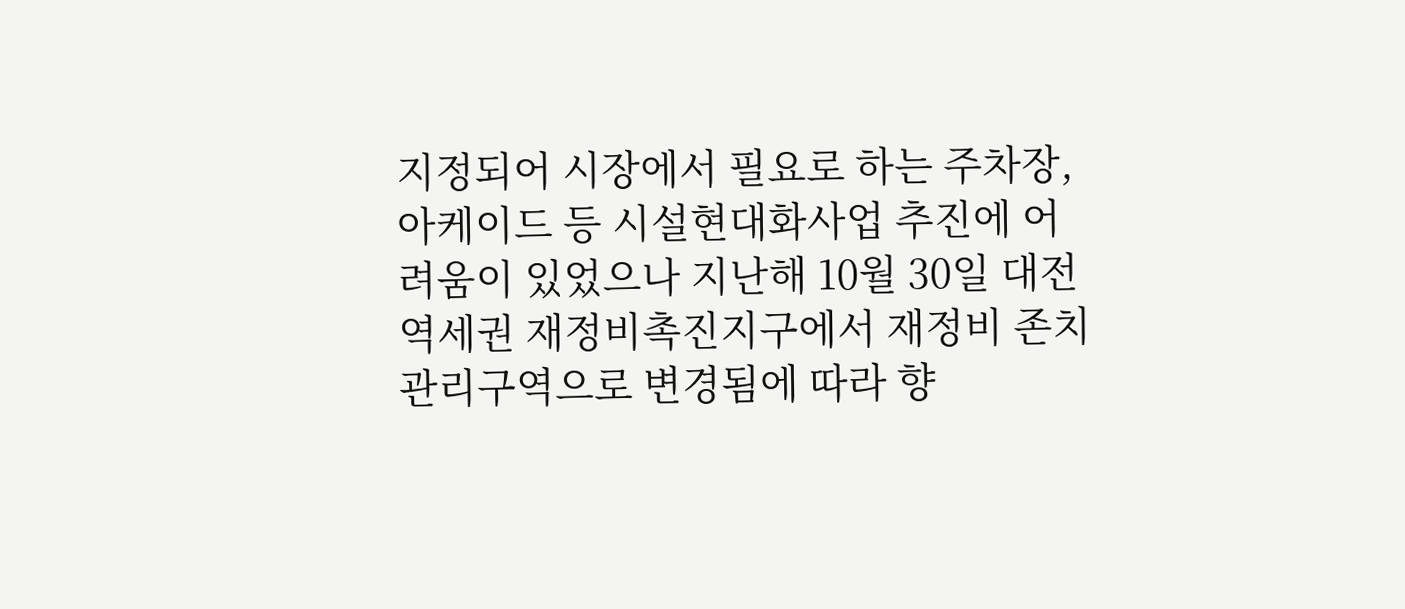지정되어 시장에서 필요로 하는 주차장, 아케이드 등 시설현대화사업 추진에 어려움이 있었으나 지난해 10월 30일 대전역세권 재정비촉진지구에서 재정비 존치관리구역으로 변경됨에 따라 향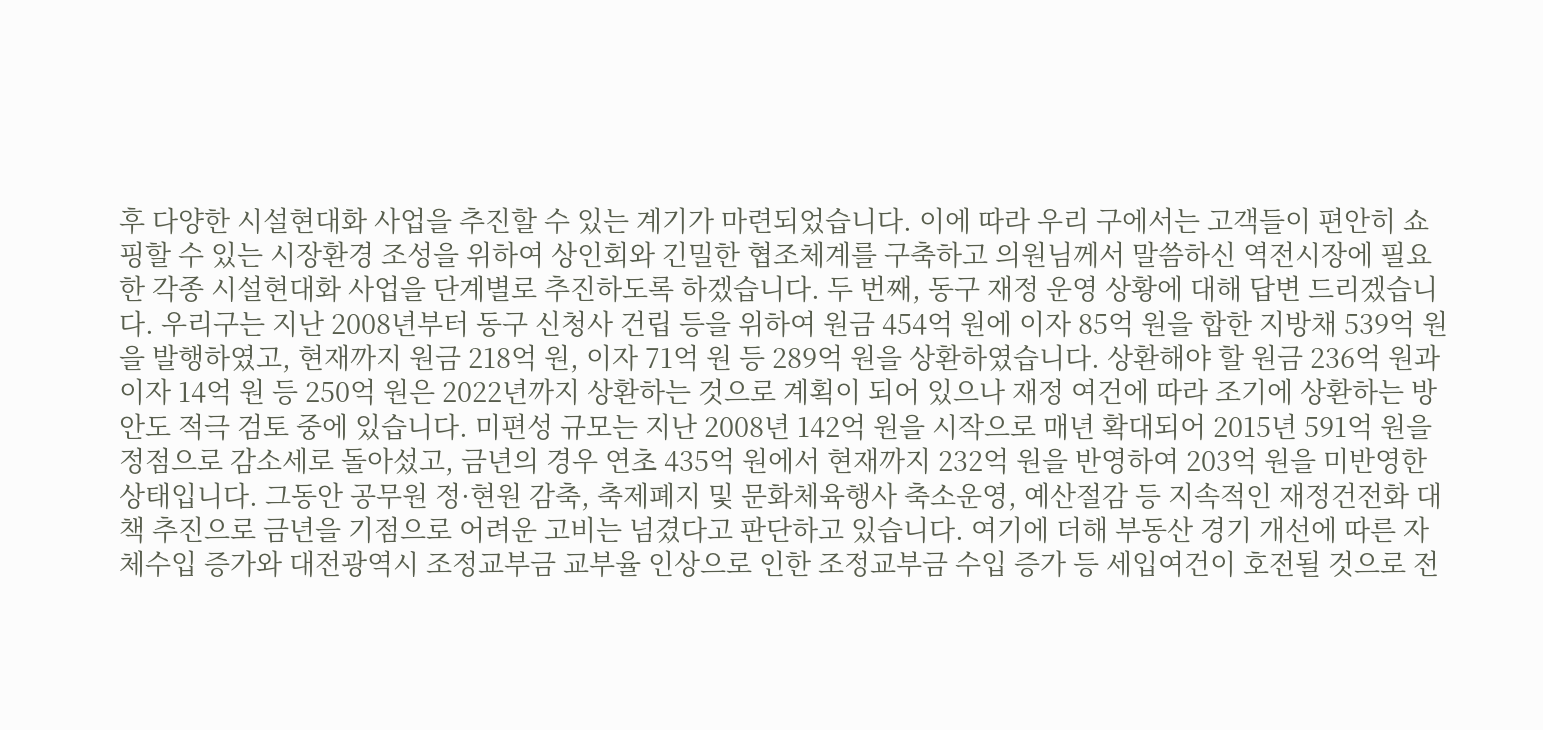후 다양한 시설현대화 사업을 추진할 수 있는 계기가 마련되었습니다. 이에 따라 우리 구에서는 고객들이 편안히 쇼핑할 수 있는 시장환경 조성을 위하여 상인회와 긴밀한 협조체계를 구축하고 의원님께서 말씀하신 역전시장에 필요한 각종 시설현대화 사업을 단계별로 추진하도록 하겠습니다. 두 번째, 동구 재정 운영 상황에 대해 답변 드리겠습니다. 우리구는 지난 2008년부터 동구 신청사 건립 등을 위하여 원금 454억 원에 이자 85억 원을 합한 지방채 539억 원을 발행하였고, 현재까지 원금 218억 원, 이자 71억 원 등 289억 원을 상환하였습니다. 상환해야 할 원금 236억 원과 이자 14억 원 등 250억 원은 2022년까지 상환하는 것으로 계획이 되어 있으나 재정 여건에 따라 조기에 상환하는 방안도 적극 검토 중에 있습니다. 미편성 규모는 지난 2008년 142억 원을 시작으로 매년 확대되어 2015년 591억 원을 정점으로 감소세로 돌아섰고, 금년의 경우 연초 435억 원에서 현재까지 232억 원을 반영하여 203억 원을 미반영한 상태입니다. 그동안 공무원 정·현원 감축, 축제폐지 및 문화체육행사 축소운영, 예산절감 등 지속적인 재정건전화 대책 추진으로 금년을 기점으로 어려운 고비는 넘겼다고 판단하고 있습니다. 여기에 더해 부동산 경기 개선에 따른 자체수입 증가와 대전광역시 조정교부금 교부율 인상으로 인한 조정교부금 수입 증가 등 세입여건이 호전될 것으로 전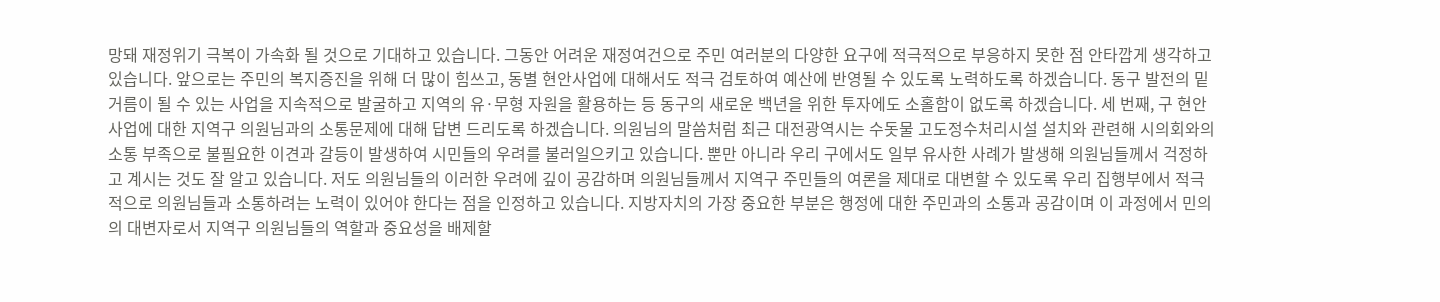망돼 재정위기 극복이 가속화 될 것으로 기대하고 있습니다. 그동안 어려운 재정여건으로 주민 여러분의 다양한 요구에 적극적으로 부응하지 못한 점 안타깝게 생각하고 있습니다. 앞으로는 주민의 복지증진을 위해 더 많이 힘쓰고, 동별 현안사업에 대해서도 적극 검토하여 예산에 반영될 수 있도록 노력하도록 하겠습니다. 동구 발전의 밑거름이 될 수 있는 사업을 지속적으로 발굴하고 지역의 유·무형 자원을 활용하는 등 동구의 새로운 백년을 위한 투자에도 소홀함이 없도록 하겠습니다. 세 번째, 구 현안사업에 대한 지역구 의원님과의 소통문제에 대해 답변 드리도록 하겠습니다. 의원님의 말씀처럼 최근 대전광역시는 수돗물 고도정수처리시설 설치와 관련해 시의회와의 소통 부족으로 불필요한 이견과 갈등이 발생하여 시민들의 우려를 불러일으키고 있습니다. 뿐만 아니라 우리 구에서도 일부 유사한 사례가 발생해 의원님들께서 걱정하고 계시는 것도 잘 알고 있습니다. 저도 의원님들의 이러한 우려에 깊이 공감하며 의원님들께서 지역구 주민들의 여론을 제대로 대변할 수 있도록 우리 집행부에서 적극적으로 의원님들과 소통하려는 노력이 있어야 한다는 점을 인정하고 있습니다. 지방자치의 가장 중요한 부분은 행정에 대한 주민과의 소통과 공감이며 이 과정에서 민의의 대변자로서 지역구 의원님들의 역할과 중요성을 배제할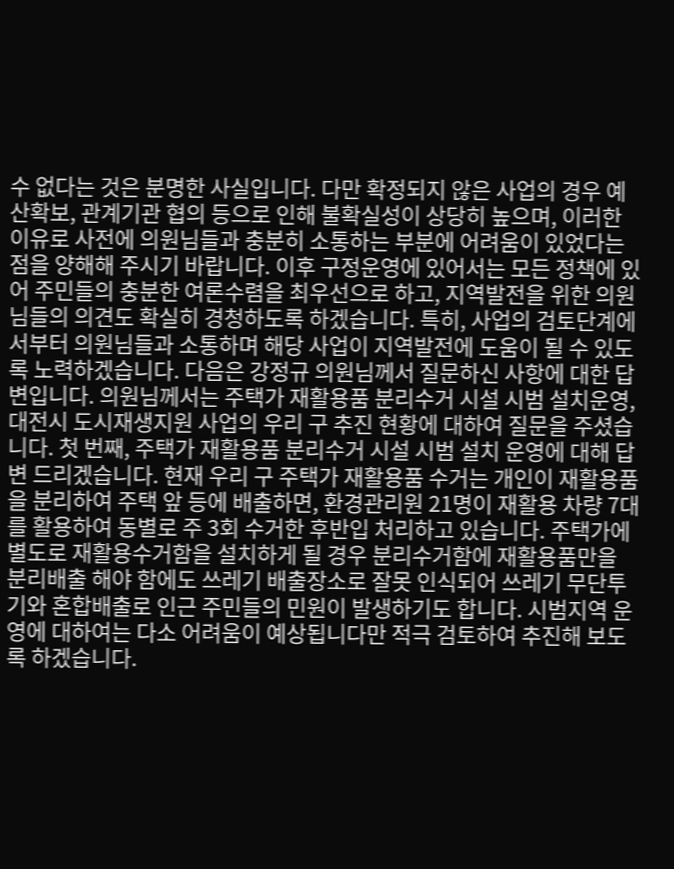수 없다는 것은 분명한 사실입니다. 다만 확정되지 않은 사업의 경우 예산확보, 관계기관 협의 등으로 인해 불확실성이 상당히 높으며, 이러한 이유로 사전에 의원님들과 충분히 소통하는 부분에 어려움이 있었다는 점을 양해해 주시기 바랍니다. 이후 구정운영에 있어서는 모든 정책에 있어 주민들의 충분한 여론수렴을 최우선으로 하고, 지역발전을 위한 의원님들의 의견도 확실히 경청하도록 하겠습니다. 특히, 사업의 검토단계에서부터 의원님들과 소통하며 해당 사업이 지역발전에 도움이 될 수 있도록 노력하겠습니다. 다음은 강정규 의원님께서 질문하신 사항에 대한 답변입니다. 의원님께서는 주택가 재활용품 분리수거 시설 시범 설치운영, 대전시 도시재생지원 사업의 우리 구 추진 현황에 대하여 질문을 주셨습니다. 첫 번째, 주택가 재활용품 분리수거 시설 시범 설치 운영에 대해 답변 드리겠습니다. 현재 우리 구 주택가 재활용품 수거는 개인이 재활용품을 분리하여 주택 앞 등에 배출하면, 환경관리원 21명이 재활용 차량 7대를 활용하여 동별로 주 3회 수거한 후반입 처리하고 있습니다. 주택가에 별도로 재활용수거함을 설치하게 될 경우 분리수거함에 재활용품만을 분리배출 해야 함에도 쓰레기 배출장소로 잘못 인식되어 쓰레기 무단투기와 혼합배출로 인근 주민들의 민원이 발생하기도 합니다. 시범지역 운영에 대하여는 다소 어려움이 예상됩니다만 적극 검토하여 추진해 보도록 하겠습니다.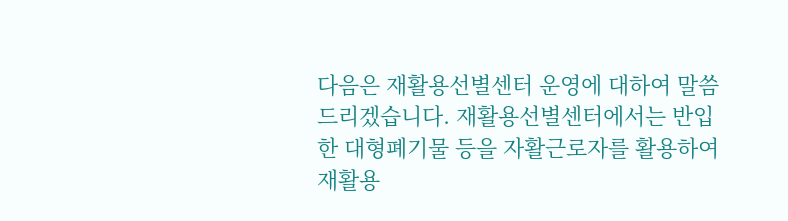다음은 재활용선별센터 운영에 대하여 말씀드리겠습니다. 재활용선별센터에서는 반입한 대형폐기물 등을 자활근로자를 활용하여 재활용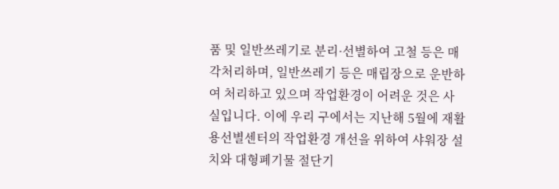품 및 일반쓰레기로 분리·선별하여 고철 등은 매각처리하며, 일반쓰레기 등은 매립장으로 운반하여 처리하고 있으며 작업환경이 어려운 것은 사실입니다. 이에 우리 구에서는 지난해 5월에 재활용선별센터의 작업환경 개선을 위하여 샤워장 설치와 대형폐기물 절단기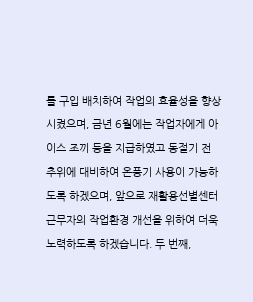를 구입 배치하여 작업의 효율성을 향상시켰으며, 금년 6월에는 작업자에게 아이스 조끼 등을 지급하였고 동절기 전 추위에 대비하여 온풍기 사용이 가능하도록 하겠으며, 앞으로 재활용선별센터 근무자의 작업환경 개선을 위하여 더욱 노력하도록 하겠습니다. 두 번째,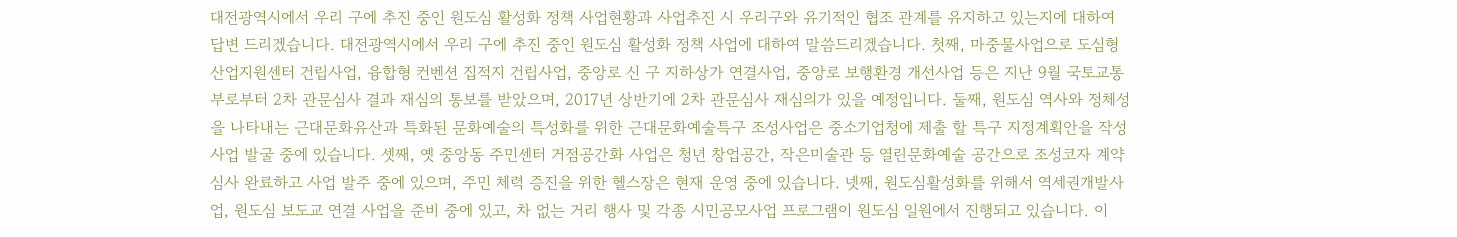대전광역시에서 우리 구에 추진 중인 원도심 활성화 정책 사업현황과 사업추진 시 우리구와 유기적인 협조 관계를 유지하고 있는지에 대하여 답변 드리겠습니다. 대전광역시에서 우리 구에 추진 중인 원도심 활성화 정책 사업에 대하여 말씀드리겠습니다. 첫째, 마중물사업으로 도심형 산업지원센터 건립사업, 융합형 컨벤션 집적지 건립사업, 중앙로 신 구 지하상가 연결사업, 중앙로 보행환경 개선사업 등은 지난 9월 국토교통부로부터 2차 관문심사 결과 재심의 통보를 받았으며, 2017년 상반기에 2차 관문심사 재심의가 있을 예정입니다. 둘째, 원도심 역사와 정체성을 나타내는 근대문화유산과 특화된 문화예술의 특성화를 위한 근대문화예술특구 조성사업은 중소기업청에 제출 할 특구 지정계획안을 작성 사업 발굴 중에 있습니다. 셋째, 옛 중앙동 주민센터 거점공간화 사업은 청년 창업공간, 작은미술관 등 열린문화예술 공간으로 조성코자 계약심사 완료하고 사업 발주 중에 있으며, 주민 체력 증진을 위한 헬스장은 현재 운영 중에 있습니다. 넷째, 원도심활성화를 위해서 역세권개발사업, 원도심 보도교 연결 사업을 준비 중에 있고, 차 없는 거리 행사 및 각종 시민공모사업 프로그램이 원도심 일원에서 진행되고 있습니다. 이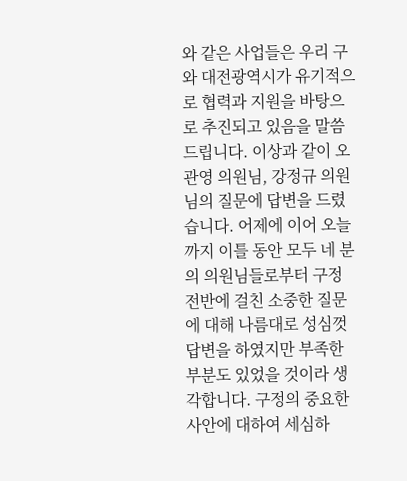와 같은 사업들은 우리 구와 대전광역시가 유기적으로 협력과 지원을 바탕으로 추진되고 있음을 말씀드립니다. 이상과 같이 오관영 의원님, 강정규 의원님의 질문에 답변을 드렸습니다. 어제에 이어 오늘까지 이틀 동안 모두 네 분의 의원님들로부터 구정 전반에 걸친 소중한 질문에 대해 나름대로 성심껏 답변을 하였지만 부족한 부분도 있었을 것이라 생각합니다. 구정의 중요한 사안에 대하여 세심하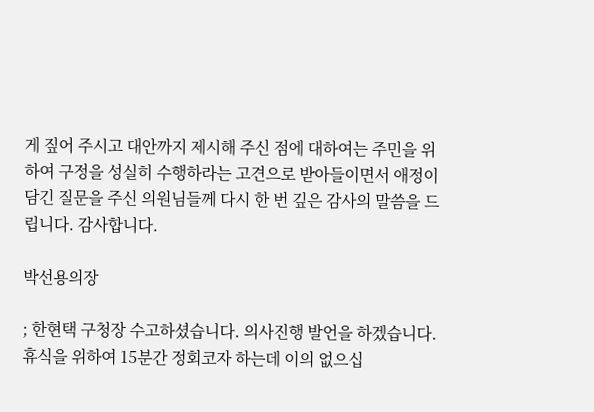게 짚어 주시고 대안까지 제시해 주신 점에 대하여는 주민을 위하여 구정을 성실히 수행하라는 고견으로 받아들이면서 애정이 담긴 질문을 주신 의원님들께 다시 한 번 깊은 감사의 말씀을 드립니다. 감사합니다.

박선용의장

; 한현택 구청장 수고하셨습니다. 의사진행 발언을 하겠습니다. 휴식을 위하여 15분간 정회코자 하는데 이의 없으십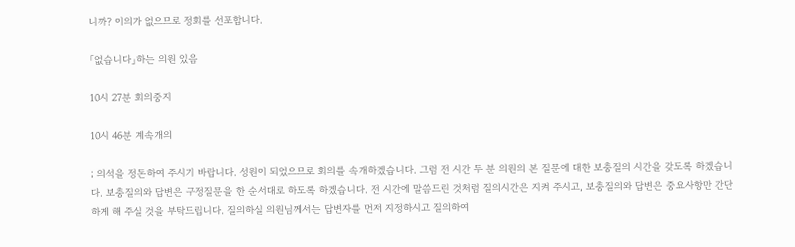니까? 이의가 없으므로 정회를 선포합니다.

「없습니다」하는 의원 있음

10시 27분 회의중지

10시 46분 계속개의

; 의석을 정돈하여 주시기 바랍니다. 성원이 되었으므로 회의를 속개하겠습니다. 그럼 전 시간 두 분 의원의 본 질문에 대한 보충질의 시간을 갖도록 하겠습니다. 보충질의와 답변은 구정질문을 한 순서대로 하도록 하겠습니다. 전 시간에 말씀드린 것처럼 질의시간은 지켜 주시고, 보충질의와 답변은 중요사항만 간단하게 해 주실 것을 부탁드립니다. 질의하실 의원님께서는 답변자를 먼저 지정하시고 질의하여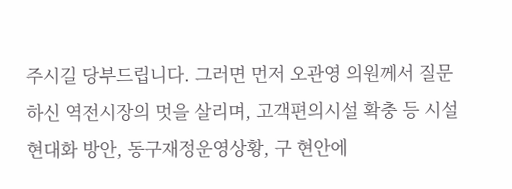주시길 당부드립니다. 그러면 먼저 오관영 의원께서 질문하신 역전시장의 멋을 살리며, 고객편의시설 확충 등 시설 현대화 방안, 동구재정운영상황, 구 현안에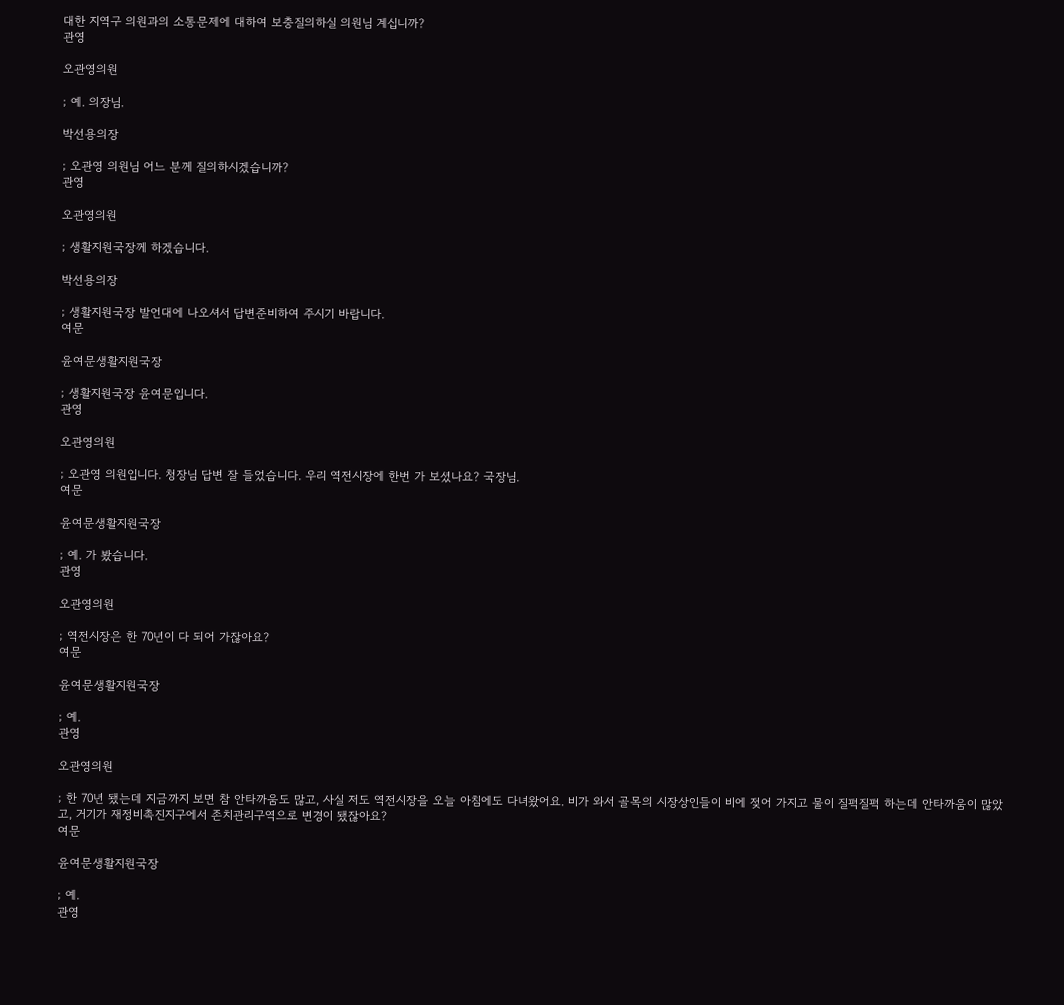대한 지역구 의원과의 소통문제에 대하여 보충질의하실 의원님 계십니까?
관영

오관영의원

; 예. 의장님.

박선용의장

; 오관영 의원님 어느 분께 질의하시겠습니까?
관영

오관영의원

; 생활지원국장께 하겠습니다.

박선용의장

; 생활지원국장 발언대에 나오셔서 답변준비하여 주시기 바랍니다.
여문

윤여문생활지원국장

; 생활지원국장 윤여문입니다.
관영

오관영의원

; 오관영 의원입니다. 청장님 답변 잘 들었습니다. 우리 역전시장에 한번 가 보셨나요? 국장님.
여문

윤여문생활지원국장

; 예. 가 봤습니다.
관영

오관영의원

; 역전시장은 한 70년이 다 되어 가잖아요?
여문

윤여문생활지원국장

; 예.
관영

오관영의원

; 한 70년 됐는데 지금까지 보면 참 안타까움도 많고, 사실 저도 역전시장을 오늘 아침에도 다녀왔어요. 비가 와서 골목의 시장상인들이 비에 젖어 가지고 물이 질퍽질퍽 하는데 안타까움이 많았고, 거기가 재정비촉진지구에서 존치관리구역으로 변경이 됐잖아요?
여문

윤여문생활지원국장

; 예.
관영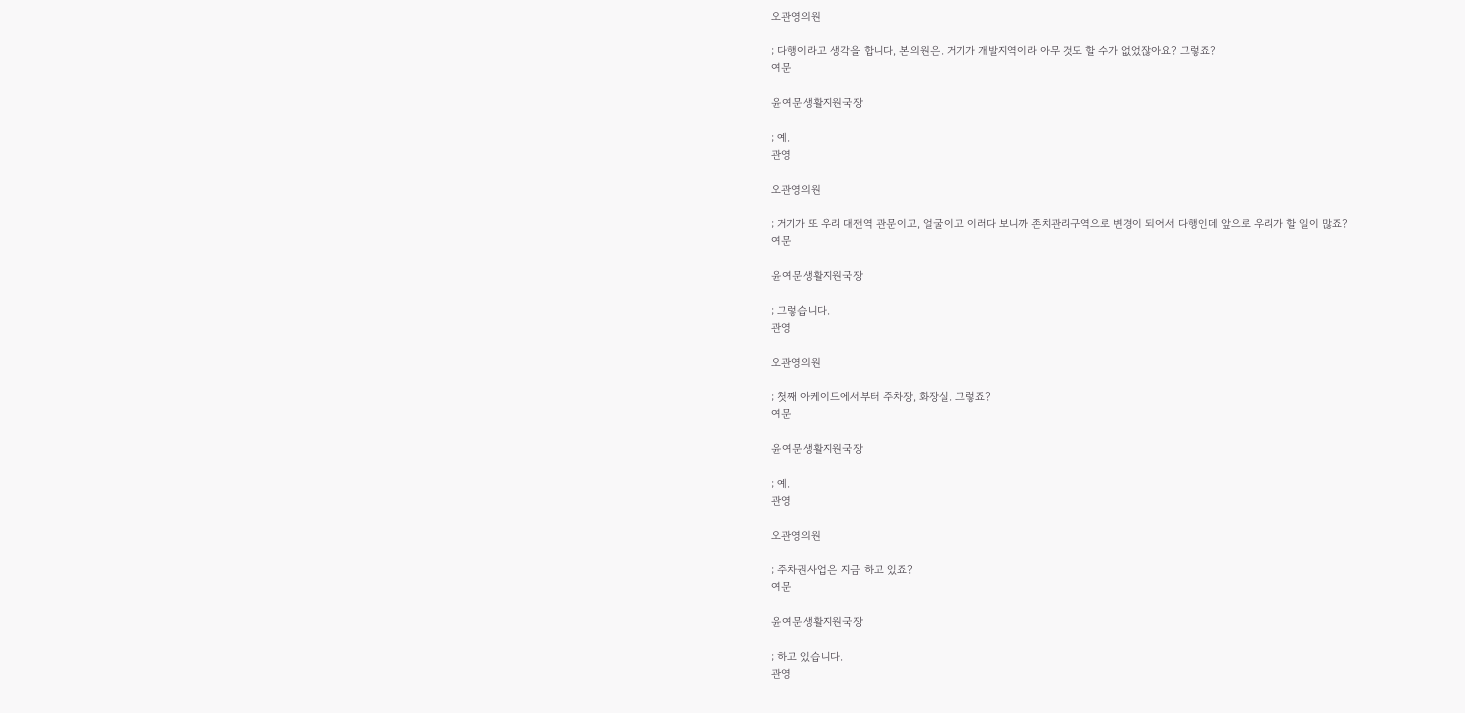오관영의원

; 다행이라고 생각을 합니다, 본의원은. 거기가 개발지역이라 아무 것도 할 수가 없었잖아요? 그렇죠?
여문

윤여문생활지원국장

; 예.
관영

오관영의원

; 거기가 또 우리 대전역 관문이고, 얼굴이고 이러다 보니까 존치관리구역으로 변경이 되어서 다행인데 앞으로 우리가 할 일이 많죠?
여문

윤여문생활지원국장

; 그렇습니다.
관영

오관영의원

; 첫째 아케이드에서부터 주차장, 화장실. 그렇죠?
여문

윤여문생활지원국장

; 예.
관영

오관영의원

; 주차권사업은 지금 하고 있죠?
여문

윤여문생활지원국장

; 하고 있습니다.
관영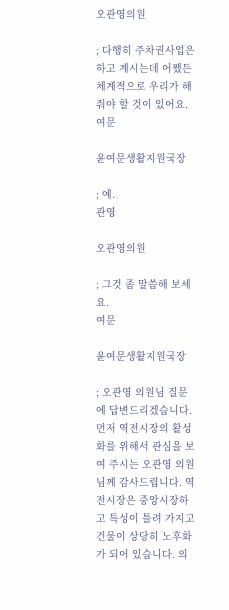오관영의원

; 다행히 주차권사업은 하고 계시는데 어쨌든 체계적으로 우리가 해 줘야 할 것이 있어요.
여문

윤여문생활지원국장

; 예.
관영

오관영의원

; 그것 좀 말씀해 보세요.
여문

윤여문생활지원국장

; 오관영 의원님 질문에 답변드리겠습니다. 먼저 역전시장의 활성화를 위해서 관심을 보여 주시는 오관영 의원님께 감사드립니다. 역전시장은 중앙시장하고 특성이 틀려 가지고 건물이 상당히 노후화가 되어 있습니다. 의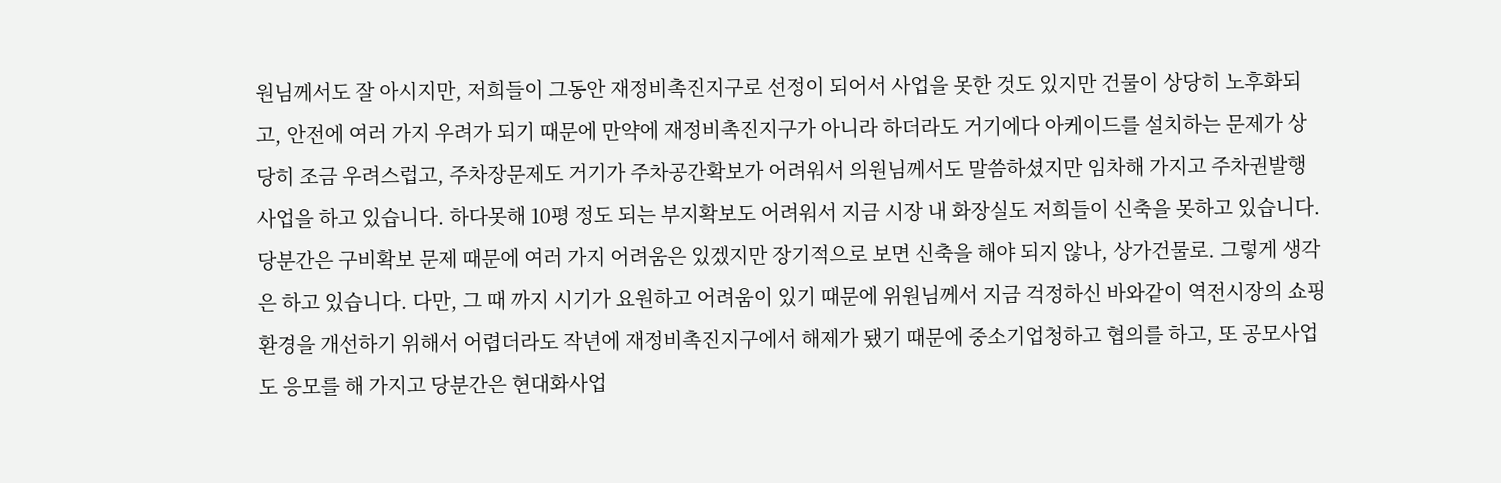원님께서도 잘 아시지만, 저희들이 그동안 재정비촉진지구로 선정이 되어서 사업을 못한 것도 있지만 건물이 상당히 노후화되고, 안전에 여러 가지 우려가 되기 때문에 만약에 재정비촉진지구가 아니라 하더라도 거기에다 아케이드를 설치하는 문제가 상당히 조금 우려스럽고, 주차장문제도 거기가 주차공간확보가 어려워서 의원님께서도 말씀하셨지만 임차해 가지고 주차권발행사업을 하고 있습니다. 하다못해 10평 정도 되는 부지확보도 어려워서 지금 시장 내 화장실도 저희들이 신축을 못하고 있습니다. 당분간은 구비확보 문제 때문에 여러 가지 어려움은 있겠지만 장기적으로 보면 신축을 해야 되지 않나, 상가건물로. 그렇게 생각은 하고 있습니다. 다만, 그 때 까지 시기가 요원하고 어려움이 있기 때문에 위원님께서 지금 걱정하신 바와같이 역전시장의 쇼핑환경을 개선하기 위해서 어렵더라도 작년에 재정비촉진지구에서 해제가 됐기 때문에 중소기업청하고 협의를 하고, 또 공모사업도 응모를 해 가지고 당분간은 현대화사업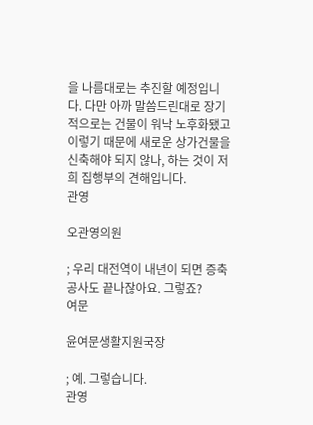을 나름대로는 추진할 예정입니다. 다만 아까 말씀드린대로 장기적으로는 건물이 워낙 노후화됐고 이렇기 때문에 새로운 상가건물을 신축해야 되지 않나, 하는 것이 저희 집행부의 견해입니다.
관영

오관영의원

; 우리 대전역이 내년이 되면 증축공사도 끝나잖아요. 그렇죠?
여문

윤여문생활지원국장

; 예. 그렇습니다.
관영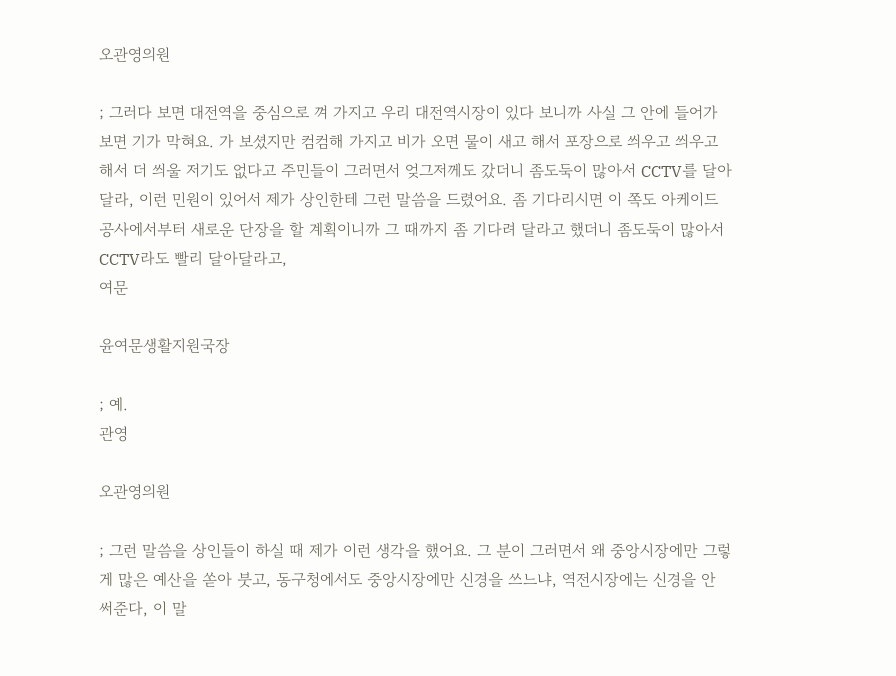오관영의원

; 그러다 보면 대전역을 중심으로 껴 가지고 우리 대전역시장이 있다 보니까 사실 그 안에 들어가 보면 기가 막혀요. 가 보셨지만 컴컴해 가지고 비가 오면 물이 새고 해서 포장으로 씌우고 씌우고 해서 더 씌울 저기도 없다고 주민들이 그러면서 엊그저께도 갔더니 좀도둑이 많아서 CCTV를 달아달라, 이런 민원이 있어서 제가 상인한테 그런 말씀을 드렸어요. 좀 기다리시면 이 쪽도 아케이드 공사에서부터 새로운 단장을 할 계획이니까 그 때까지 좀 기다려 달라고 했더니 좀도둑이 많아서 CCTV라도 빨리 달아달라고,
여문

윤여문생활지원국장

; 예.
관영

오관영의원

; 그런 말씀을 상인들이 하실 때 제가 이런 생각을 했어요. 그 분이 그러면서 왜 중앙시장에만 그렇게 많은 예산을 쏟아 붓고, 동구청에서도 중앙시장에만 신경을 쓰느냐, 역전시장에는 신경을 안 써준다, 이 말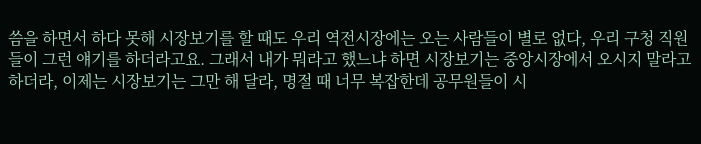씀을 하면서 하다 못해 시장보기를 할 때도 우리 역전시장에는 오는 사람들이 별로 없다, 우리 구청 직원들이 그런 얘기를 하더라고요. 그래서 내가 뭐라고 했느냐 하면 시장보기는 중앙시장에서 오시지 말라고 하더라, 이제는 시장보기는 그만 해 달라, 명절 때 너무 복잡한데 공무원들이 시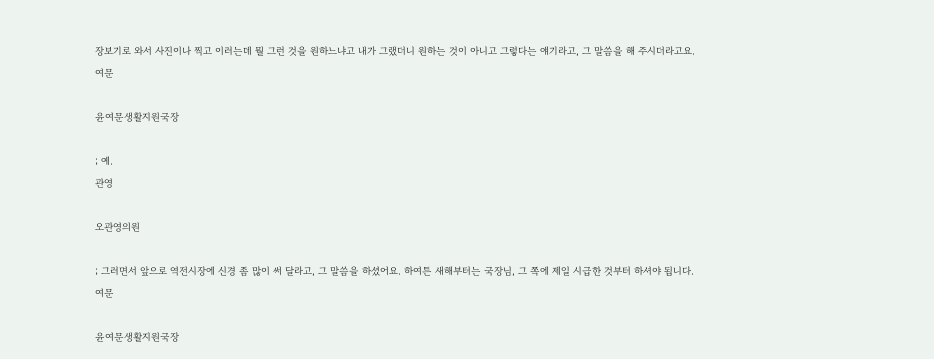장보기로 와서 사진이나 찍고 이러는데 뭘 그런 것을 원하느냐고 내가 그랬더니 원하는 것이 아니고 그렇다는 얘기라고, 그 말씀을 해 주시더라고요.
여문

윤여문생활지원국장

; 예.
관영

오관영의원

; 그러면서 앞으로 역전시장에 신경 좀 많이 써 달라고, 그 말씀을 하셨어요. 하여튼 새해부터는 국장님, 그 쪽에 제일 시급한 것부터 하셔야 됩니다.
여문

윤여문생활지원국장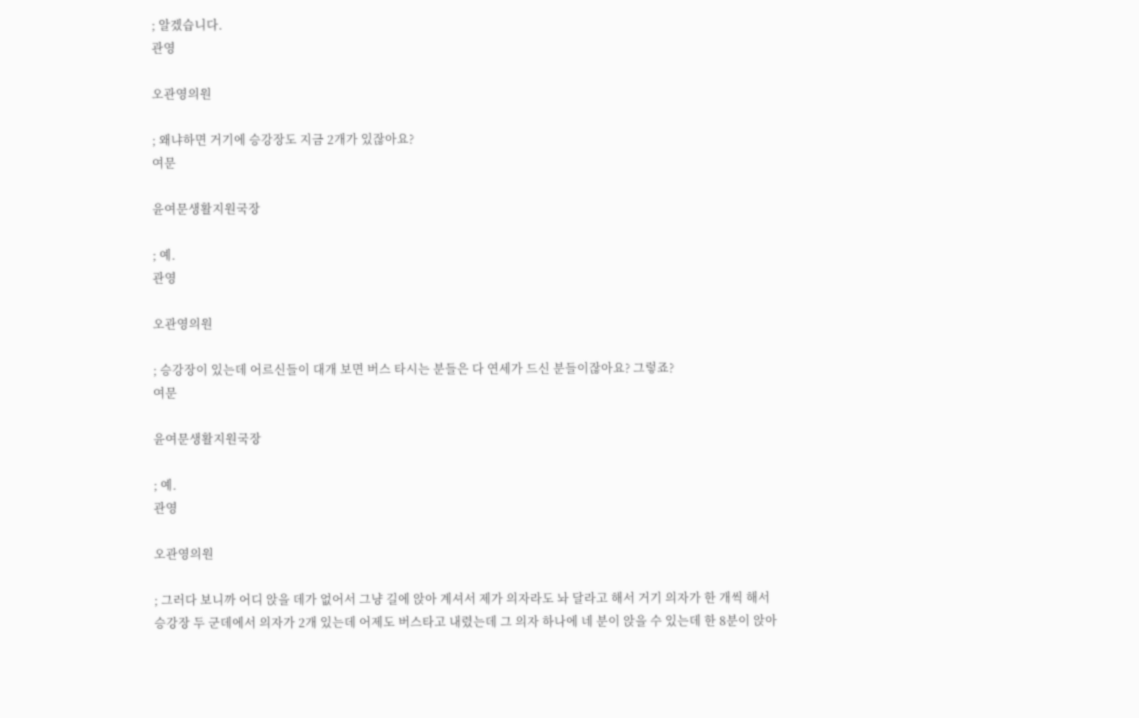; 알겠습니다.
관영

오관영의원

; 왜냐하면 거기에 승강장도 지금 2개가 있잖아요?
여문

윤여문생활지원국장

; 예.
관영

오관영의원

; 승강장이 있는데 어르신들이 대개 보면 버스 타시는 분들은 다 연세가 드신 분들이잖아요? 그렇죠?
여문

윤여문생활지원국장

; 예.
관영

오관영의원

; 그러다 보니까 어디 앉을 데가 없어서 그냥 길에 앉아 계셔서 제가 의자라도 놔 달라고 해서 거기 의자가 한 개씩 해서 승강장 두 군데에서 의자가 2개 있는데 어제도 버스타고 내렸는데 그 의자 하나에 네 분이 앉을 수 있는데 한 8분이 앉아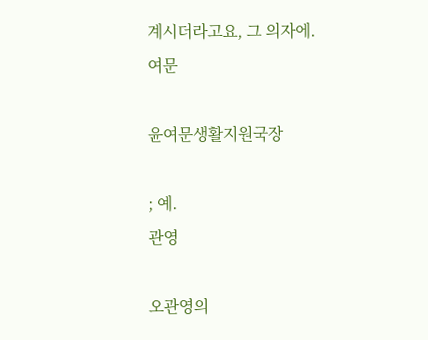계시더라고요, 그 의자에.
여문

윤여문생활지원국장

; 예.
관영

오관영의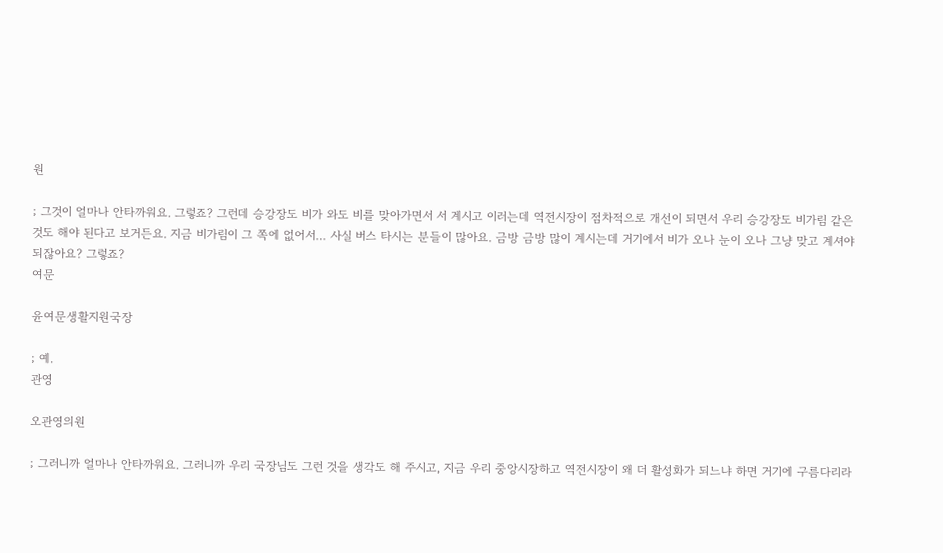원

; 그것이 얼마나 안타까워요. 그렇죠? 그런데 승강장도 비가 와도 비를 맞아가면서 서 계시고 이러는데 역전시장이 점차적으로 개선이 되면서 우리 승강장도 비가림 같은 것도 해야 된다고 보거든요. 지금 비가림이 그 쪽에 없어서… 사실 버스 타시는 분들이 많아요. 금방 금방 많이 계시는데 거기에서 비가 오나 눈이 오나 그냥 맞고 계셔야 되잖아요? 그렇죠?
여문

윤여문생활지원국장

; 예.
관영

오관영의원

; 그러니까 얼마나 안타까워요. 그러니까 우리 국장님도 그런 것을 생각도 해 주시고, 지금 우리 중앙시장하고 역전시장이 왜 더 활성화가 되느냐 하면 거기에 구름다리라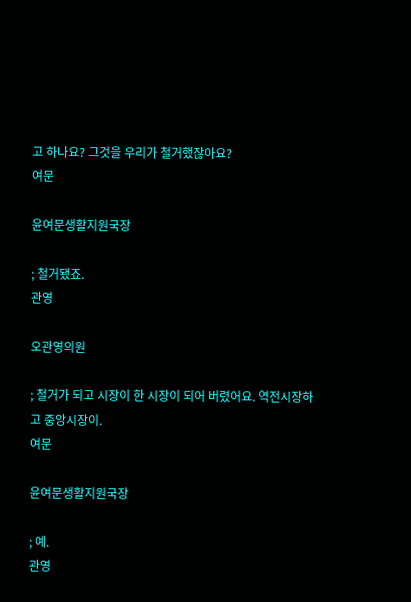고 하나요? 그것을 우리가 철거했잖아요?
여문

윤여문생활지원국장

; 철거됐죠.
관영

오관영의원

; 철거가 되고 시장이 한 시장이 되어 버렸어요. 역전시장하고 중앙시장이.
여문

윤여문생활지원국장

; 예.
관영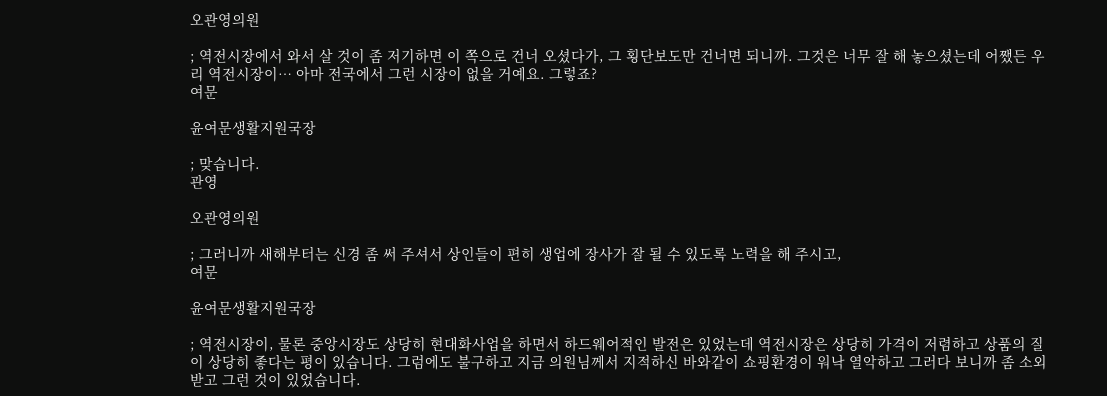오관영의원

; 역전시장에서 와서 살 것이 좀 저기하면 이 쪽으로 건너 오셨다가, 그 횡단보도만 건너면 되니까. 그것은 너무 잘 해 놓으셨는데 어쨌든 우리 역전시장이… 아마 전국에서 그런 시장이 없을 거예요. 그렇죠?
여문

윤여문생활지원국장

; 맞습니다.
관영

오관영의원

; 그러니까 새해부터는 신경 좀 써 주셔서 상인들이 편히 생업에 장사가 잘 될 수 있도록 노력을 해 주시고,
여문

윤여문생활지원국장

; 역전시장이, 물론 중앙시장도 상당히 현대화사업을 하면서 하드웨어적인 발전은 있었는데 역전시장은 상당히 가격이 저렴하고 상품의 질이 상당히 좋다는 평이 있습니다. 그럼에도 불구하고 지금 의원님께서 지적하신 바와같이 쇼핑환경이 워낙 열악하고 그러다 보니까 좀 소외받고 그런 것이 있었습니다.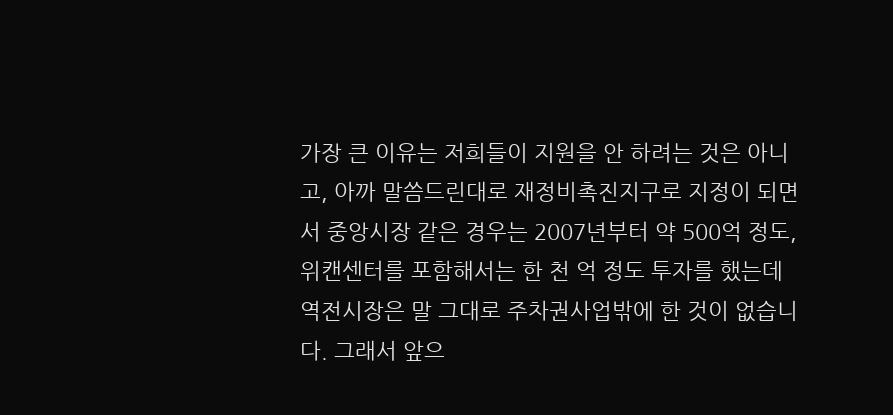가장 큰 이유는 저희들이 지원을 안 하려는 것은 아니고, 아까 말씀드린대로 재정비촉진지구로 지정이 되면서 중앙시장 같은 경우는 2007년부터 약 500억 정도, 위캔센터를 포함해서는 한 천 억 정도 투자를 했는데 역전시장은 말 그대로 주차권사업밖에 한 것이 없습니다. 그래서 앞으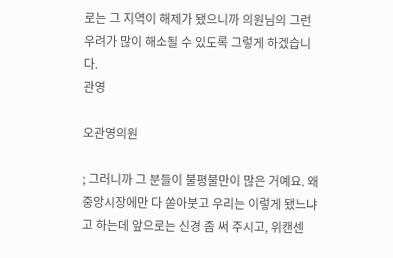로는 그 지역이 해제가 됐으니까 의원님의 그런 우려가 많이 해소될 수 있도록 그렇게 하겠습니다.
관영

오관영의원

; 그러니까 그 분들이 불평불만이 많은 거예요. 왜 중앙시장에만 다 쏟아붓고 우리는 이렇게 됐느냐고 하는데 앞으로는 신경 좀 써 주시고, 위캔센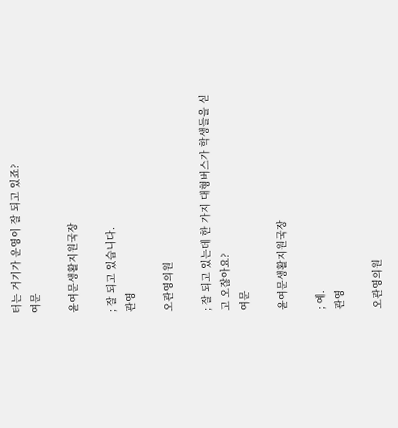터는 거기가 운영이 잘 되고 있죠?
여문

윤여문생활지원국장

; 잘 되고 있습니다.
관영

오관영의원

; 잘 되고 있는데 한 가지 대형버스가 학생들을 싣고 오잖아요?
여문

윤여문생활지원국장

; 예.
관영

오관영의원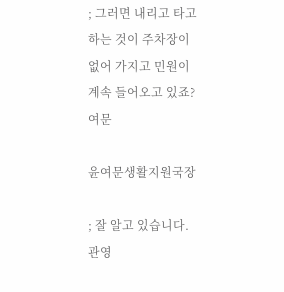; 그러면 내리고 타고 하는 것이 주차장이 없어 가지고 민원이 계속 들어오고 있죠?
여문

윤여문생활지원국장

; 잘 알고 있습니다.
관영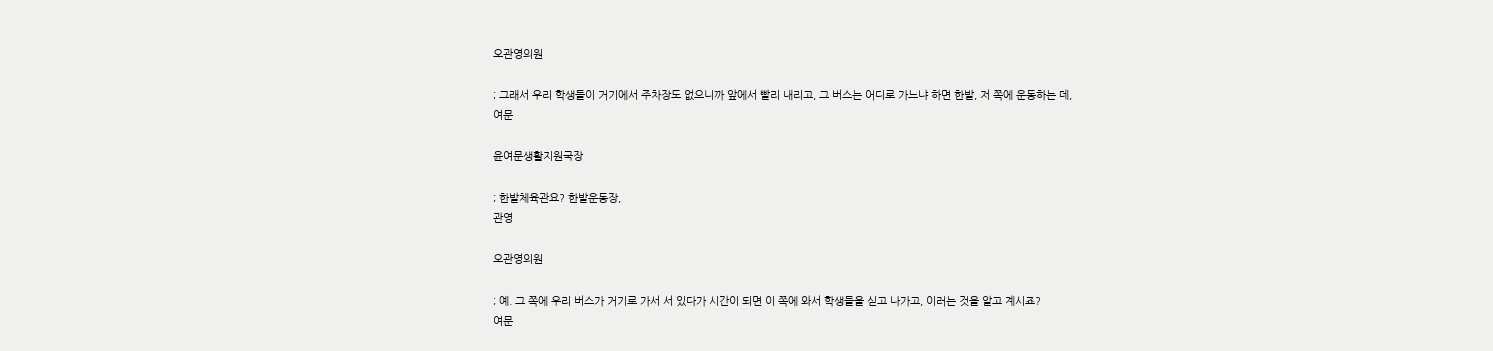오관영의원

; 그래서 우리 학생들이 거기에서 주차장도 없으니까 앞에서 빨리 내리고, 그 버스는 어디로 가느냐 하면 한밭, 저 쪽에 운동하는 데,
여문

윤여문생활지원국장

; 한밭체육관요? 한밭운동장,
관영

오관영의원

; 예. 그 쪽에 우리 버스가 거기로 가서 서 있다가 시간이 되면 이 쪽에 와서 학생들을 싣고 나가고, 이러는 것을 알고 계시죠?
여문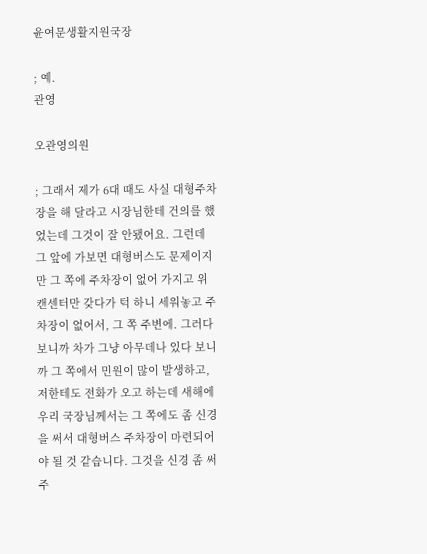윤여문생활지원국장

; 예.
관영

오관영의원

; 그래서 제가 6대 때도 사실 대형주차장을 해 달라고 시장님한테 건의를 했었는데 그것이 잘 안됐어요. 그런데 그 앞에 가보면 대형버스도 문제이지만 그 쪽에 주차장이 없어 가지고 위캔센터만 갖다가 턱 하니 세워놓고 주차장이 없어서, 그 쪽 주변에. 그러다 보니까 차가 그냥 아무데나 있다 보니까 그 쪽에서 민원이 많이 발생하고, 저한테도 전화가 오고 하는데 새해에 우리 국장님께서는 그 쪽에도 좀 신경을 써서 대형버스 주차장이 마련되어야 될 것 같습니다. 그것을 신경 좀 써 주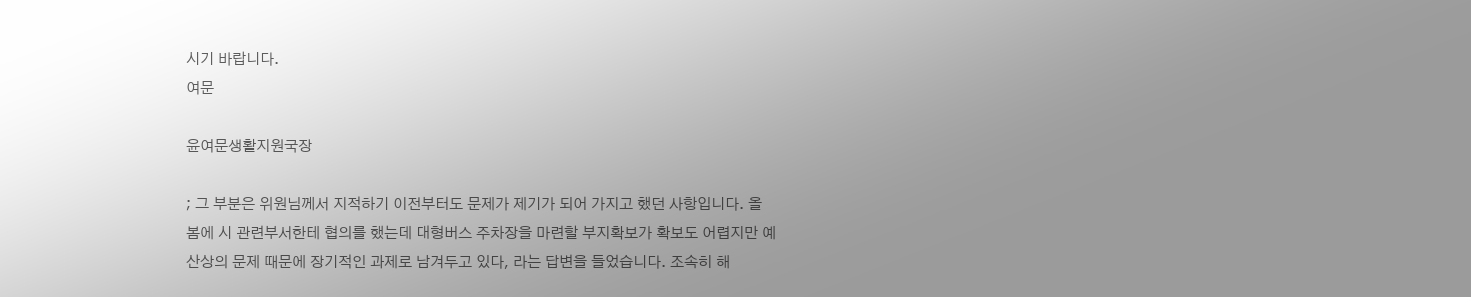시기 바랍니다.
여문

윤여문생활지원국장

; 그 부분은 위원님께서 지적하기 이전부터도 문제가 제기가 되어 가지고 했던 사항입니다. 올 봄에 시 관련부서한테 협의를 했는데 대형버스 주차장을 마련할 부지확보가 확보도 어렵지만 예산상의 문제 때문에 장기적인 과제로 남겨두고 있다, 라는 답변을 들었습니다. 조속히 해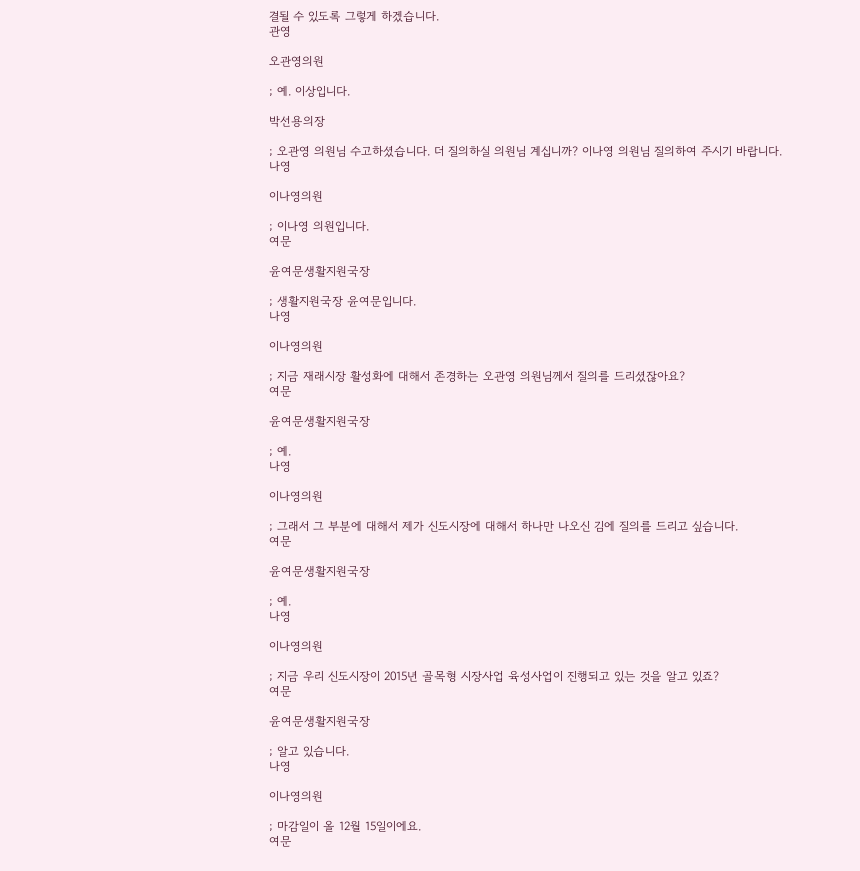결될 수 있도록 그렇게 하겠습니다.
관영

오관영의원

; 예. 이상입니다.

박선용의장

; 오관영 의원님 수고하셨습니다. 더 질의하실 의원님 계십니까? 이나영 의원님 질의하여 주시기 바랍니다.
나영

이나영의원

; 이나영 의원입니다.
여문

윤여문생활지원국장

; 생활지원국장 윤여문입니다.
나영

이나영의원

; 지금 재래시장 활성화에 대해서 존경하는 오관영 의원님께서 질의를 드리셨잖아요?
여문

윤여문생활지원국장

; 예.
나영

이나영의원

; 그래서 그 부분에 대해서 제가 신도시장에 대해서 하나만 나오신 김에 질의를 드리고 싶습니다.
여문

윤여문생활지원국장

; 예.
나영

이나영의원

; 지금 우리 신도시장이 2015년 골목형 시장사업 육성사업이 진행되고 있는 것을 알고 있죠?
여문

윤여문생활지원국장

; 알고 있습니다.
나영

이나영의원

; 마감일이 올 12월 15일이에요.
여문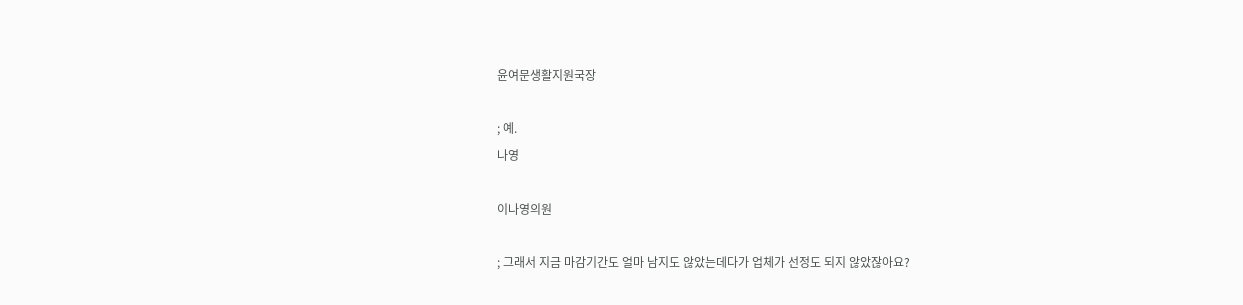윤여문생활지원국장

; 예.
나영

이나영의원

; 그래서 지금 마감기간도 얼마 남지도 않았는데다가 업체가 선정도 되지 않았잖아요?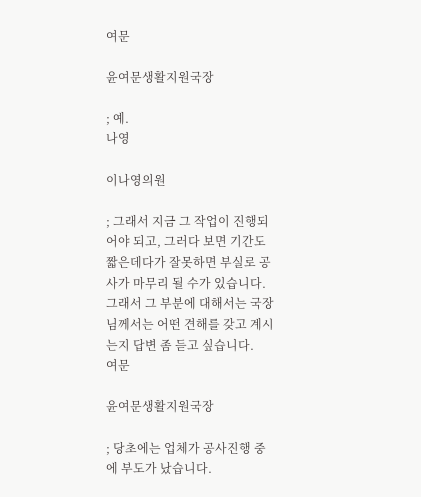여문

윤여문생활지원국장

; 예.
나영

이나영의원

; 그래서 지금 그 작업이 진행되어야 되고, 그러다 보면 기간도 짧은데다가 잘못하면 부실로 공사가 마무리 될 수가 있습니다. 그래서 그 부분에 대해서는 국장님께서는 어떤 견해를 갖고 계시는지 답변 좀 듣고 싶습니다.
여문

윤여문생활지원국장

; 당초에는 업체가 공사진행 중에 부도가 났습니다.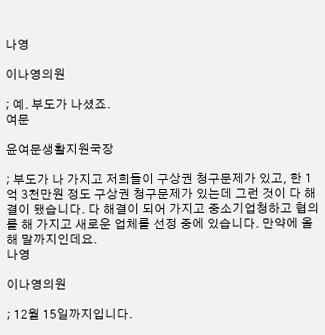나영

이나영의원

; 예. 부도가 나셨죠.
여문

윤여문생활지원국장

; 부도가 나 가지고 저희들이 구상권 청구문제가 있고, 한 1억 3천만원 정도 구상권 청구문제가 있는데 그런 것이 다 해결이 됐습니다. 다 해결이 되어 가지고 중소기업청하고 협의를 해 가지고 새로운 업체를 선정 중에 있습니다. 만약에 올해 말까지인데요.
나영

이나영의원

; 12월 15일까지입니다.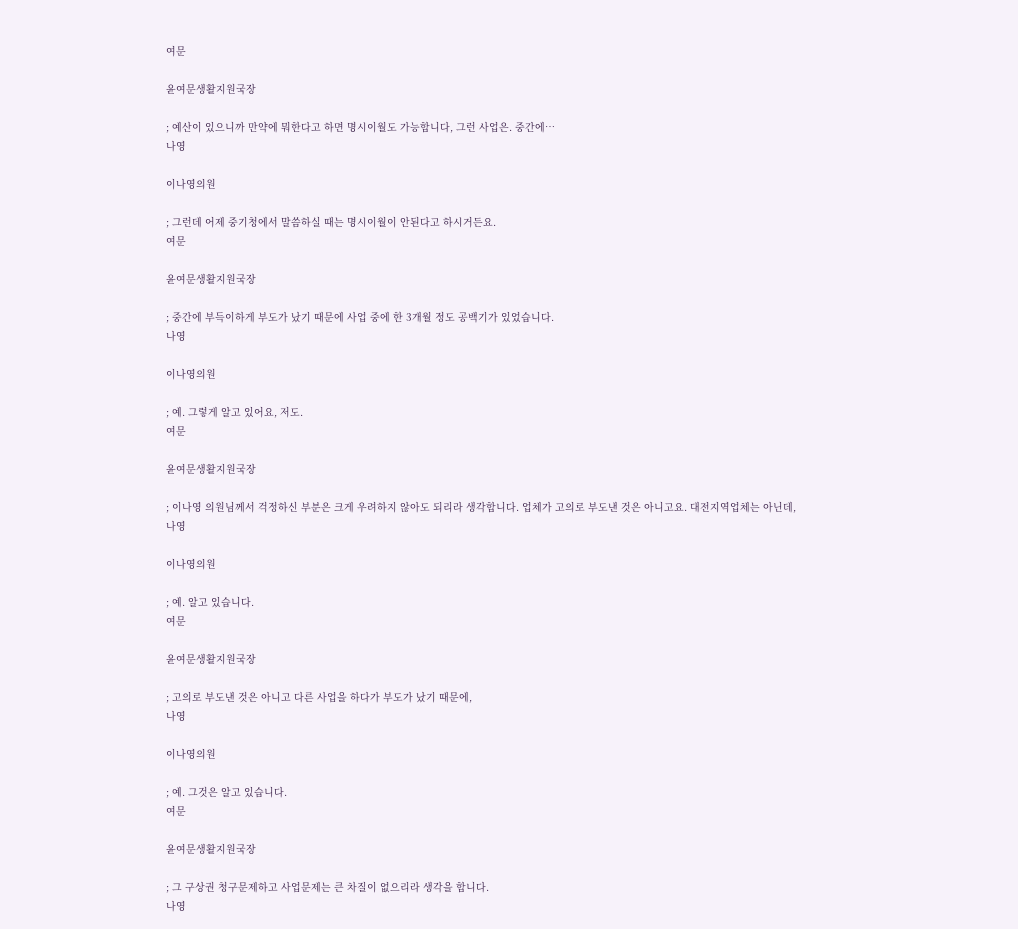여문

윤여문생활지원국장

; 예산이 있으니까 만약에 뭐한다고 하면 명시이월도 가능합니다, 그런 사업은. 중간에…
나영

이나영의원

; 그런데 어제 중기청에서 말씀하실 때는 명시이월이 안된다고 하시거든요.
여문

윤여문생활지원국장

; 중간에 부득이하게 부도가 났기 때문에 사업 중에 한 3개월 정도 공백기가 있었습니다.
나영

이나영의원

; 예. 그렇게 알고 있어요, 저도.
여문

윤여문생활지원국장

; 이나영 의원님께서 걱정하신 부분은 크게 우려하지 않아도 되리라 생각합니다. 업체가 고의로 부도낸 것은 아니고요. 대전지역업체는 아닌데,
나영

이나영의원

; 예. 알고 있습니다.
여문

윤여문생활지원국장

; 고의로 부도낸 것은 아니고 다른 사업을 하다가 부도가 났기 때문에,
나영

이나영의원

; 예. 그것은 알고 있습니다.
여문

윤여문생활지원국장

; 그 구상권 청구문제하고 사업문제는 큰 차질이 없으리라 생각을 합니다.
나영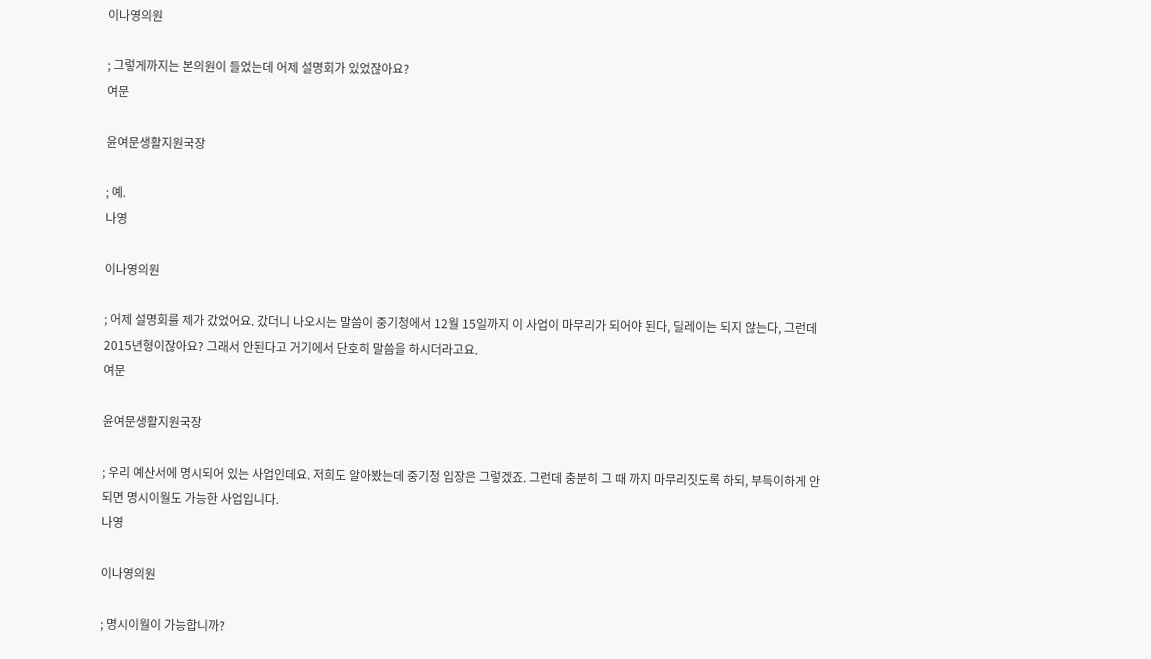이나영의원

; 그렇게까지는 본의원이 들었는데 어제 설명회가 있었잖아요?
여문

윤여문생활지원국장

; 예.
나영

이나영의원

; 어제 설명회를 제가 갔었어요. 갔더니 나오시는 말씀이 중기청에서 12월 15일까지 이 사업이 마무리가 되어야 된다, 딜레이는 되지 않는다, 그런데 2015년형이잖아요? 그래서 안된다고 거기에서 단호히 말씀을 하시더라고요.
여문

윤여문생활지원국장

; 우리 예산서에 명시되어 있는 사업인데요. 저희도 알아봤는데 중기청 입장은 그렇겠죠. 그런데 충분히 그 때 까지 마무리짓도록 하되, 부득이하게 안되면 명시이월도 가능한 사업입니다.
나영

이나영의원

; 명시이월이 가능합니까?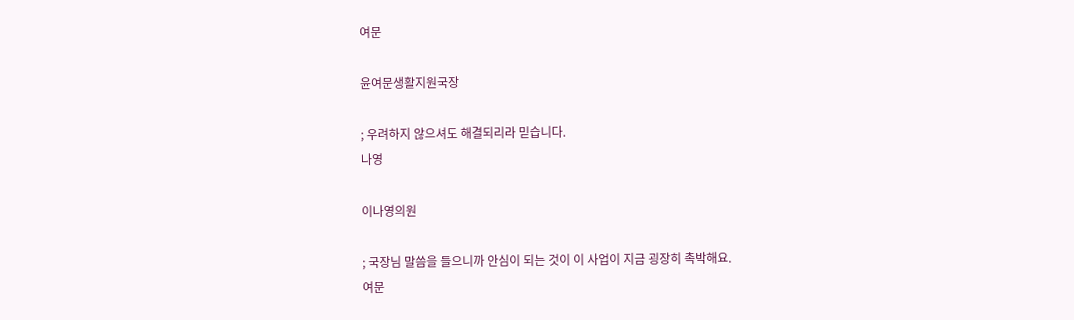여문

윤여문생활지원국장

; 우려하지 않으셔도 해결되리라 믿습니다.
나영

이나영의원

; 국장님 말씀을 들으니까 안심이 되는 것이 이 사업이 지금 굉장히 촉박해요.
여문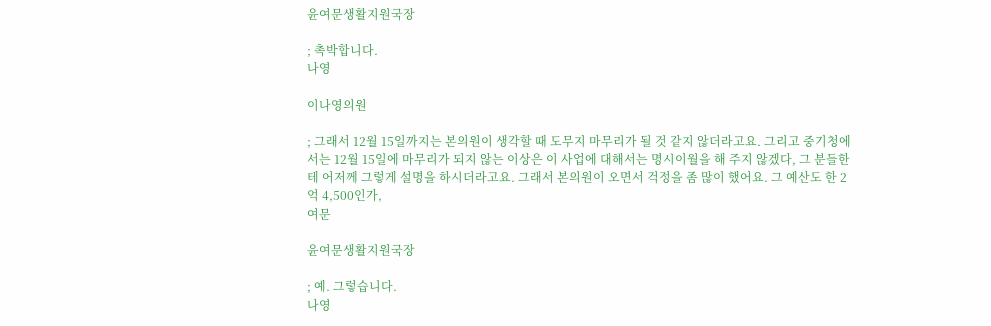윤여문생활지원국장

; 촉박합니다.
나영

이나영의원

; 그래서 12월 15일까지는 본의원이 생각할 때 도무지 마무리가 될 것 같지 않더라고요. 그리고 중기청에서는 12월 15일에 마무리가 되지 않는 이상은 이 사업에 대해서는 명시이월을 해 주지 않겠다, 그 분들한테 어저께 그렇게 설명을 하시더라고요. 그래서 본의원이 오면서 걱정을 좀 많이 했어요. 그 예산도 한 2억 4,500인가,
여문

윤여문생활지원국장

; 예. 그렇습니다.
나영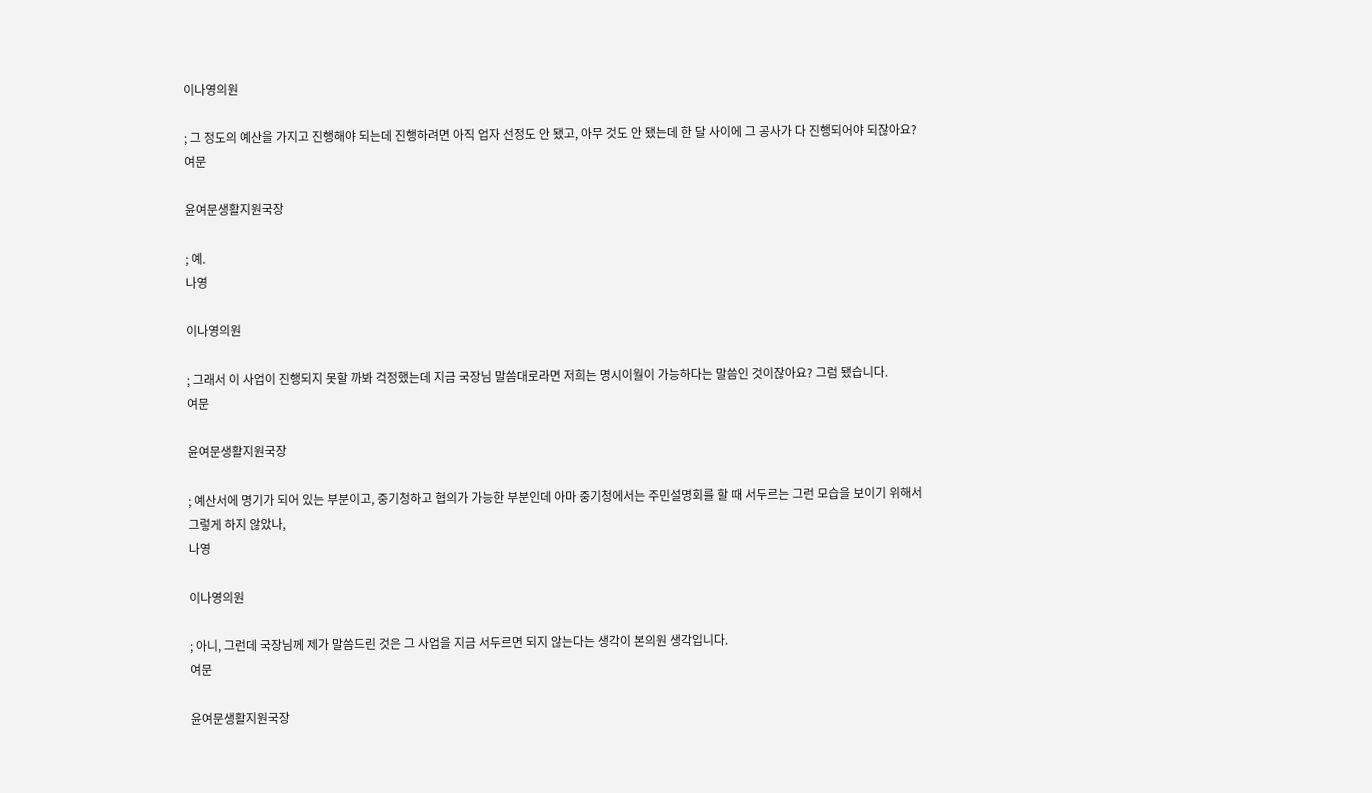이나영의원

; 그 정도의 예산을 가지고 진행해야 되는데 진행하려면 아직 업자 선정도 안 됐고, 아무 것도 안 됐는데 한 달 사이에 그 공사가 다 진행되어야 되잖아요?
여문

윤여문생활지원국장

; 예.
나영

이나영의원

; 그래서 이 사업이 진행되지 못할 까봐 걱정했는데 지금 국장님 말씀대로라면 저희는 명시이월이 가능하다는 말씀인 것이잖아요? 그럼 됐습니다.
여문

윤여문생활지원국장

; 예산서에 명기가 되어 있는 부분이고, 중기청하고 협의가 가능한 부분인데 아마 중기청에서는 주민설명회를 할 때 서두르는 그런 모습을 보이기 위해서 그렇게 하지 않았나,
나영

이나영의원

; 아니, 그런데 국장님께 제가 말씀드린 것은 그 사업을 지금 서두르면 되지 않는다는 생각이 본의원 생각입니다.
여문

윤여문생활지원국장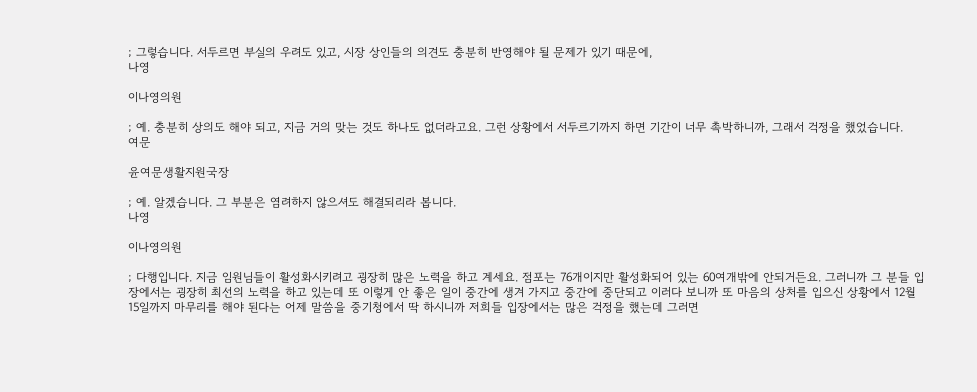; 그렇습니다. 서두르면 부실의 우려도 있고, 시장 상인들의 의견도 충분히 반영해야 될 문제가 있기 때문에,
나영

이나영의원

; 예. 충분히 상의도 해야 되고, 지금 거의 맞는 것도 하나도 없더라고요. 그런 상황에서 서두르기까지 하면 기간이 너무 촉박하니까, 그래서 걱정을 했었습니다.
여문

윤여문생활지원국장

; 예. 알겠습니다. 그 부분은 염려하지 않으셔도 해결되리라 봅니다.
나영

이나영의원

; 다행입니다. 지금 임원님들이 활성화시키려고 굉장히 많은 노력을 하고 계세요. 점포는 76개이지만 활성화되어 있는 60여개밖에 안되거든요. 그러니까 그 분들 입장에서는 굉장히 최선의 노력을 하고 있는데 또 이렇게 안 좋은 일이 중간에 생겨 가지고 중간에 중단되고 이러다 보니까 또 마음의 상처를 입으신 상황에서 12월 15일까지 마무리를 해야 된다는 어제 말씀을 중기청에서 딱 하시니까 저희들 입장에서는 많은 걱정을 했는데 그러면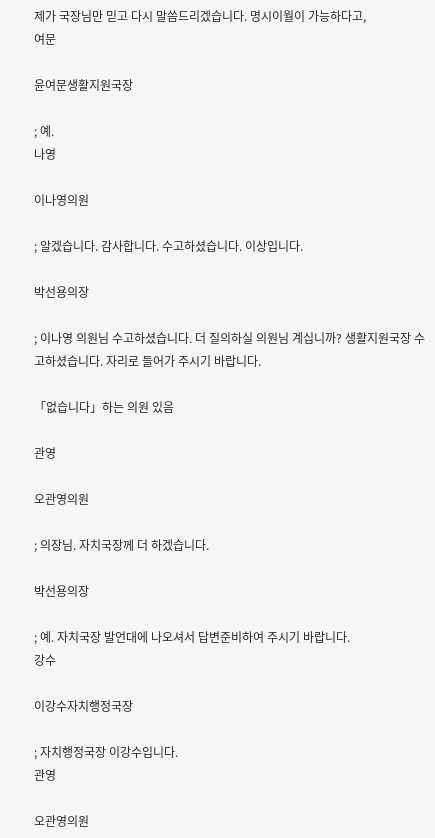제가 국장님만 믿고 다시 말씀드리겠습니다. 명시이월이 가능하다고,
여문

윤여문생활지원국장

; 예.
나영

이나영의원

; 알겠습니다. 감사합니다. 수고하셨습니다. 이상입니다.

박선용의장

; 이나영 의원님 수고하셨습니다. 더 질의하실 의원님 계십니까? 생활지원국장 수고하셨습니다. 자리로 들어가 주시기 바랍니다.

「없습니다」하는 의원 있음

관영

오관영의원

; 의장님. 자치국장께 더 하겠습니다.

박선용의장

; 예. 자치국장 발언대에 나오셔서 답변준비하여 주시기 바랍니다.
강수

이강수자치행정국장

; 자치행정국장 이강수입니다.
관영

오관영의원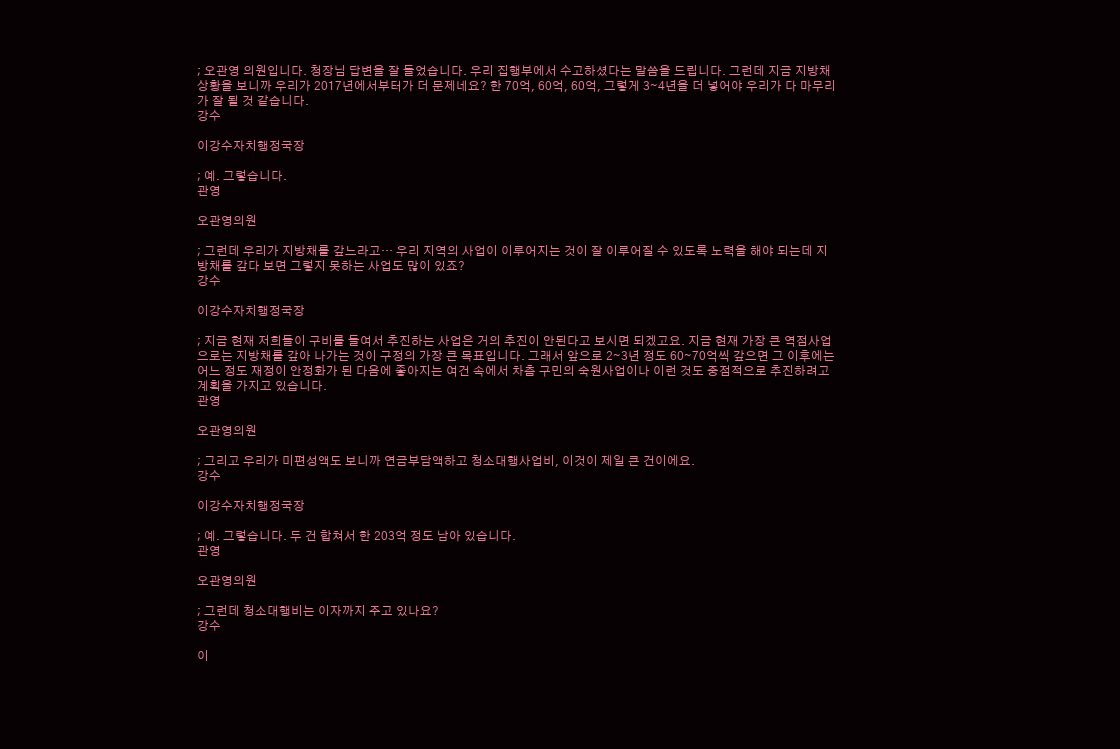; 오관영 의원입니다. 청장님 답변을 잘 들었습니다. 우리 집행부에서 수고하셨다는 말씀을 드립니다. 그런데 지금 지방채 상황을 보니까 우리가 2017년에서부터가 더 문제네요? 한 70억, 60억, 60억, 그렇게 3∼4년을 더 넣어야 우리가 다 마무리가 잘 될 것 같습니다.
강수

이강수자치행정국장

; 예. 그렇습니다.
관영

오관영의원

; 그런데 우리가 지방채를 갚느라고… 우리 지역의 사업이 이루어지는 것이 잘 이루어질 수 있도록 노력을 해야 되는데 지방채를 갚다 보면 그렇지 못하는 사업도 많이 있죠?
강수

이강수자치행정국장

; 지금 현재 저희들이 구비를 들여서 추진하는 사업은 거의 추진이 안된다고 보시면 되겠고요. 지금 현재 가장 큰 역점사업으로는 지방채를 갚아 나가는 것이 구정의 가장 큰 목표입니다. 그래서 앞으로 2∼3년 정도 60∼70억씩 갚으면 그 이후에는 어느 정도 재정이 안정화가 된 다음에 좋아지는 여건 속에서 차츰 구민의 숙원사업이나 이런 것도 중점적으로 추진하려고 계획을 가지고 있습니다.
관영

오관영의원

; 그리고 우리가 미편성액도 보니까 연금부담액하고 청소대행사업비, 이것이 제일 큰 건이에요.
강수

이강수자치행정국장

; 예. 그렇습니다. 두 건 합쳐서 한 203억 정도 남아 있습니다.
관영

오관영의원

; 그런데 청소대행비는 이자까지 주고 있나요?
강수

이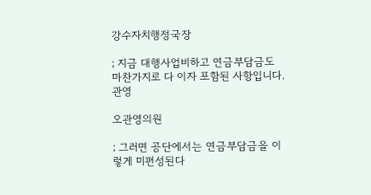강수자치행정국장

; 지금 대행사업비하고 연금부담금도 마찬가지로 다 이자 포함된 사항입니다.
관영

오관영의원

; 그러면 공단에서는 연금부담금을 이렇게 미편성된다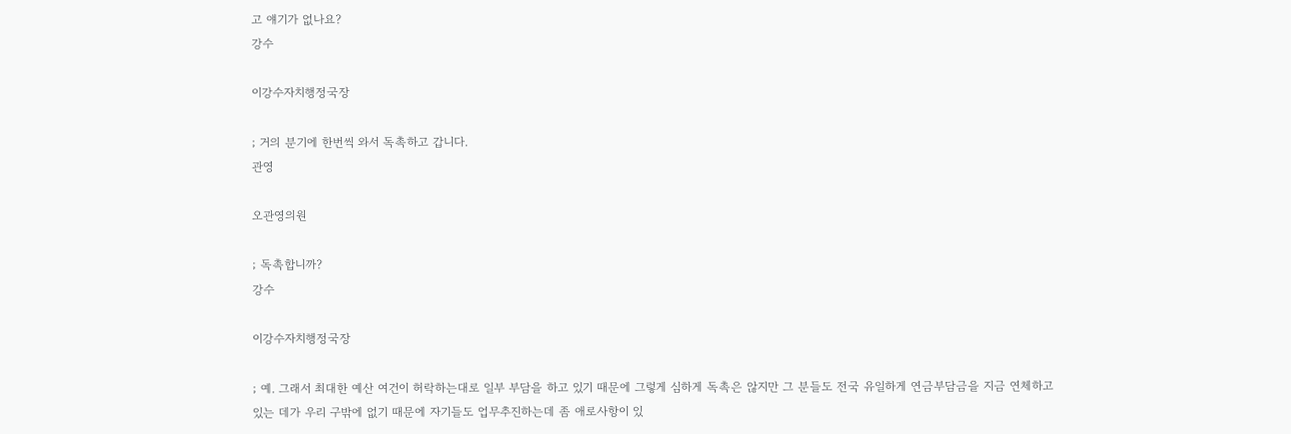고 얘기가 없나요?
강수

이강수자치행정국장

; 거의 분기에 한번씩 와서 독촉하고 갑니다.
관영

오관영의원

; 독촉합니까?
강수

이강수자치행정국장

; 예. 그래서 최대한 예산 여건이 허락하는대로 일부 부담을 하고 있기 때문에 그렇게 심하게 독촉은 않지만 그 분들도 전국 유일하게 연금부담금을 지금 연체하고 있는 데가 우리 구밖에 없기 때문에 자기들도 업무추진하는데 좀 애로사항이 있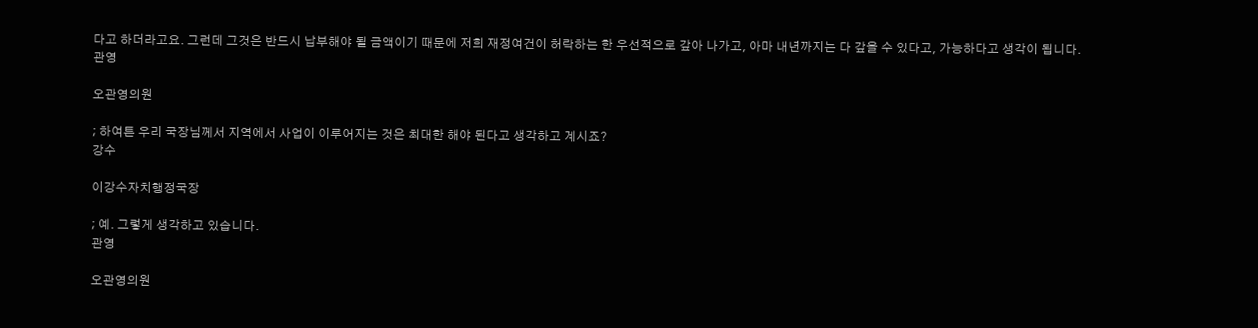다고 하더라고요. 그런데 그것은 반드시 납부해야 될 금액이기 때문에 저희 재정여건이 허락하는 한 우선적으로 갚아 나가고, 아마 내년까지는 다 갚을 수 있다고, 가능하다고 생각이 됩니다.
관영

오관영의원

; 하여튼 우리 국장님께서 지역에서 사업이 이루어지는 것은 최대한 해야 된다고 생각하고 계시죠?
강수

이강수자치행정국장

; 예. 그렇게 생각하고 있습니다.
관영

오관영의원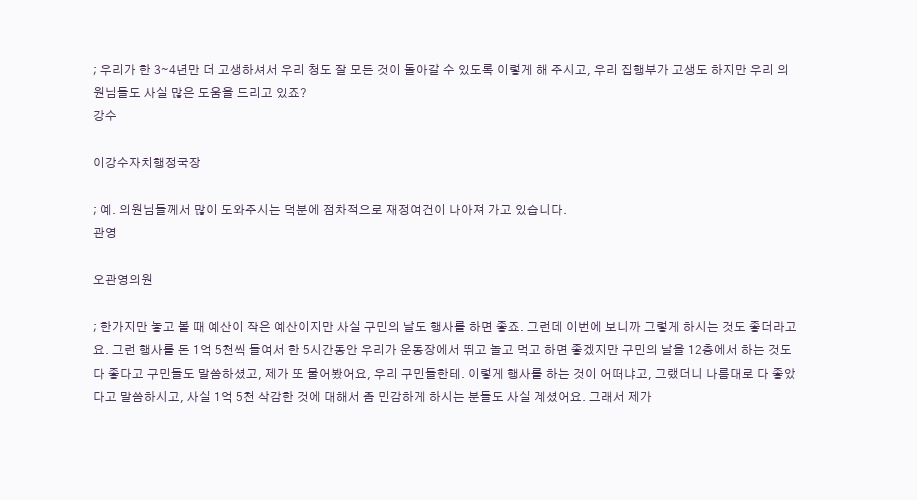; 우리가 한 3∼4년만 더 고생하셔서 우리 청도 잘 모든 것이 돌아갈 수 있도록 이렇게 해 주시고, 우리 집행부가 고생도 하지만 우리 의원님들도 사실 많은 도움을 드리고 있죠?
강수

이강수자치행정국장

; 예. 의원님들께서 많이 도와주시는 덕분에 점차적으로 재정여건이 나아져 가고 있습니다.
관영

오관영의원

; 한가지만 놓고 볼 때 예산이 작은 예산이지만 사실 구민의 날도 행사를 하면 좋죠. 그런데 이번에 보니까 그렇게 하시는 것도 좋더라고요. 그런 행사를 돈 1억 5천씩 들여서 한 5시간동안 우리가 운동장에서 뛰고 놀고 먹고 하면 좋겠지만 구민의 날을 12층에서 하는 것도 다 좋다고 구민들도 말씀하셨고, 제가 또 물어봤어요, 우리 구민들한테. 이렇게 행사를 하는 것이 어떠냐고, 그랬더니 나름대로 다 좋았다고 말씀하시고, 사실 1억 5천 삭감한 것에 대해서 좀 민감하게 하시는 분들도 사실 계셨어요. 그래서 제가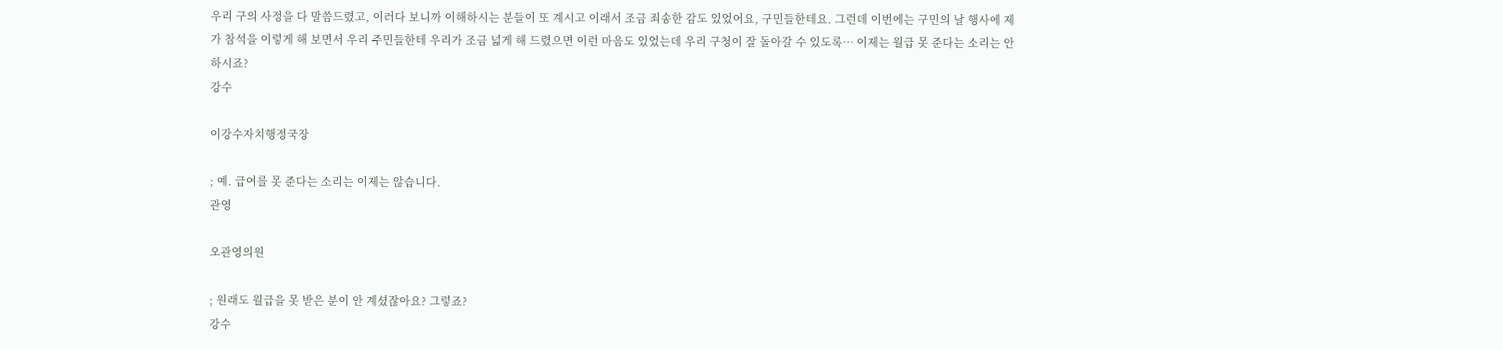우리 구의 사정을 다 말씀드렸고, 이러다 보니까 이해하시는 분들이 또 계시고 이래서 조금 죄송한 감도 있었어요, 구민들한테요. 그런데 이번에는 구민의 날 행사에 제가 참석을 이렇게 해 보면서 우리 주민들한테 우리가 조금 넓게 해 드렸으면 이런 마음도 있었는데 우리 구청이 잘 돌아갈 수 있도록… 이제는 월급 못 준다는 소리는 안 하시죠?
강수

이강수자치행정국장

; 예. 급여를 못 준다는 소리는 이제는 않습니다.
관영

오관영의원

; 원래도 월급을 못 받은 분이 안 계셨잖아요? 그렇죠?
강수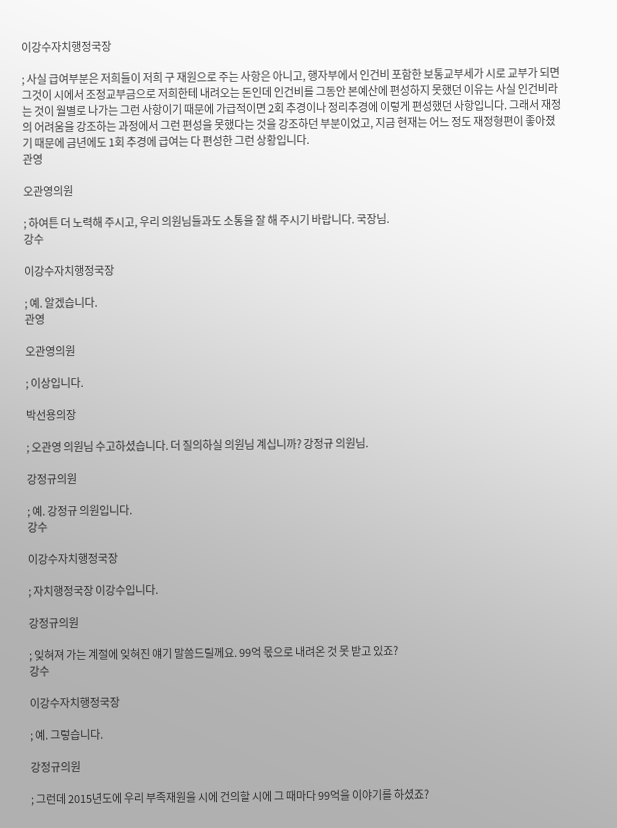이강수자치행정국장

; 사실 급여부분은 저희들이 저희 구 재원으로 주는 사항은 아니고, 행자부에서 인건비 포함한 보통교부세가 시로 교부가 되면 그것이 시에서 조정교부금으로 저희한테 내려오는 돈인데 인건비를 그동안 본예산에 편성하지 못했던 이유는 사실 인건비라는 것이 월별로 나가는 그런 사항이기 때문에 가급적이면 2회 추경이나 정리추경에 이렇게 편성했던 사항입니다. 그래서 재정의 어려움을 강조하는 과정에서 그런 편성을 못했다는 것을 강조하던 부분이었고, 지금 현재는 어느 정도 재정형편이 좋아졌기 때문에 금년에도 1회 추경에 급여는 다 편성한 그런 상황입니다.
관영

오관영의원

; 하여튼 더 노력해 주시고, 우리 의원님들과도 소통을 잘 해 주시기 바랍니다. 국장님.
강수

이강수자치행정국장

; 예. 알겠습니다.
관영

오관영의원

; 이상입니다.

박선용의장

; 오관영 의원님 수고하셨습니다. 더 질의하실 의원님 계십니까? 강정규 의원님.

강정규의원

; 예. 강정규 의원입니다.
강수

이강수자치행정국장

; 자치행정국장 이강수입니다.

강정규의원

; 잊혀져 가는 계절에 잊혀진 얘기 말씀드릴께요. 99억 몫으로 내려온 것 못 받고 있죠?
강수

이강수자치행정국장

; 예. 그렇습니다.

강정규의원

; 그런데 2015년도에 우리 부족재원을 시에 건의할 시에 그 때마다 99억을 이야기를 하셨죠?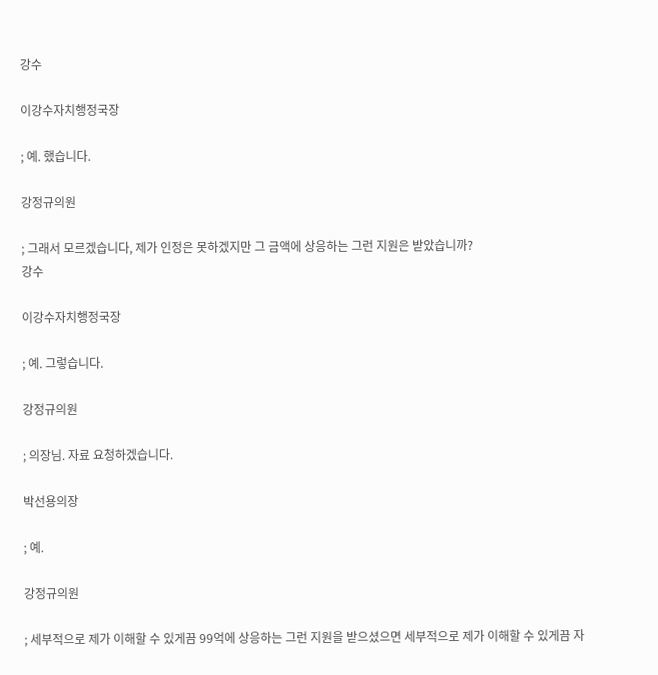강수

이강수자치행정국장

; 예. 했습니다.

강정규의원

; 그래서 모르겠습니다, 제가 인정은 못하겠지만 그 금액에 상응하는 그런 지원은 받았습니까?
강수

이강수자치행정국장

; 예. 그렇습니다.

강정규의원

; 의장님. 자료 요청하겠습니다.

박선용의장

; 예.

강정규의원

; 세부적으로 제가 이해할 수 있게끔 99억에 상응하는 그런 지원을 받으셨으면 세부적으로 제가 이해할 수 있게끔 자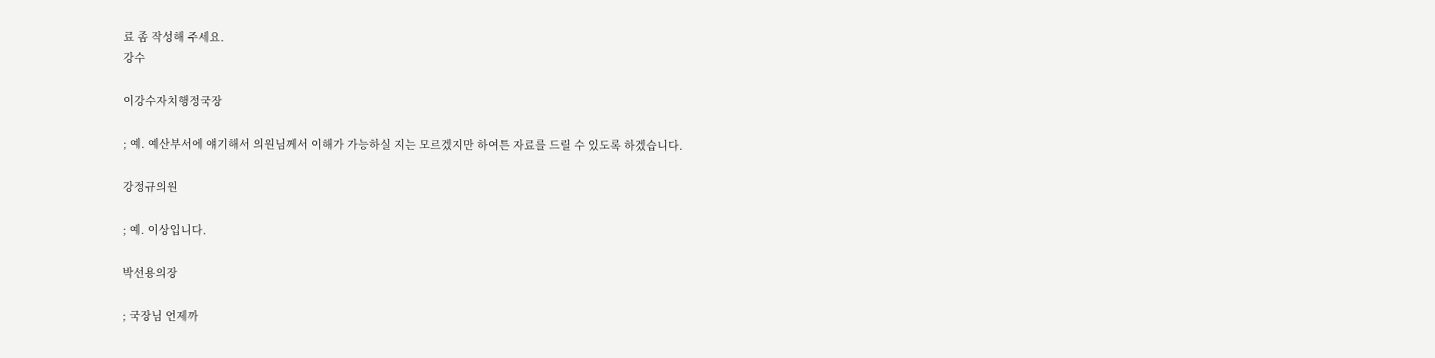료 좀 작성해 주세요.
강수

이강수자치행정국장

; 예. 예산부서에 얘기해서 의원님께서 이해가 가능하실 지는 모르겠지만 하여튼 자료를 드릴 수 있도록 하겠습니다.

강정규의원

; 예. 이상입니다.

박선용의장

; 국장님 언제까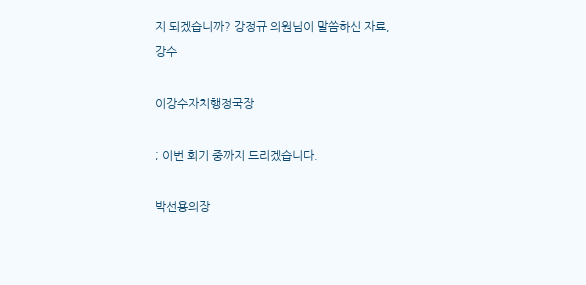지 되겠습니까? 강정규 의원님이 말씀하신 자료,
강수

이강수자치행정국장

; 이번 회기 중까지 드리겠습니다.

박선용의장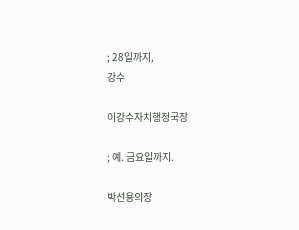; 28일까지,
강수

이강수자치행정국장

; 예. 금요일까지.

박선용의장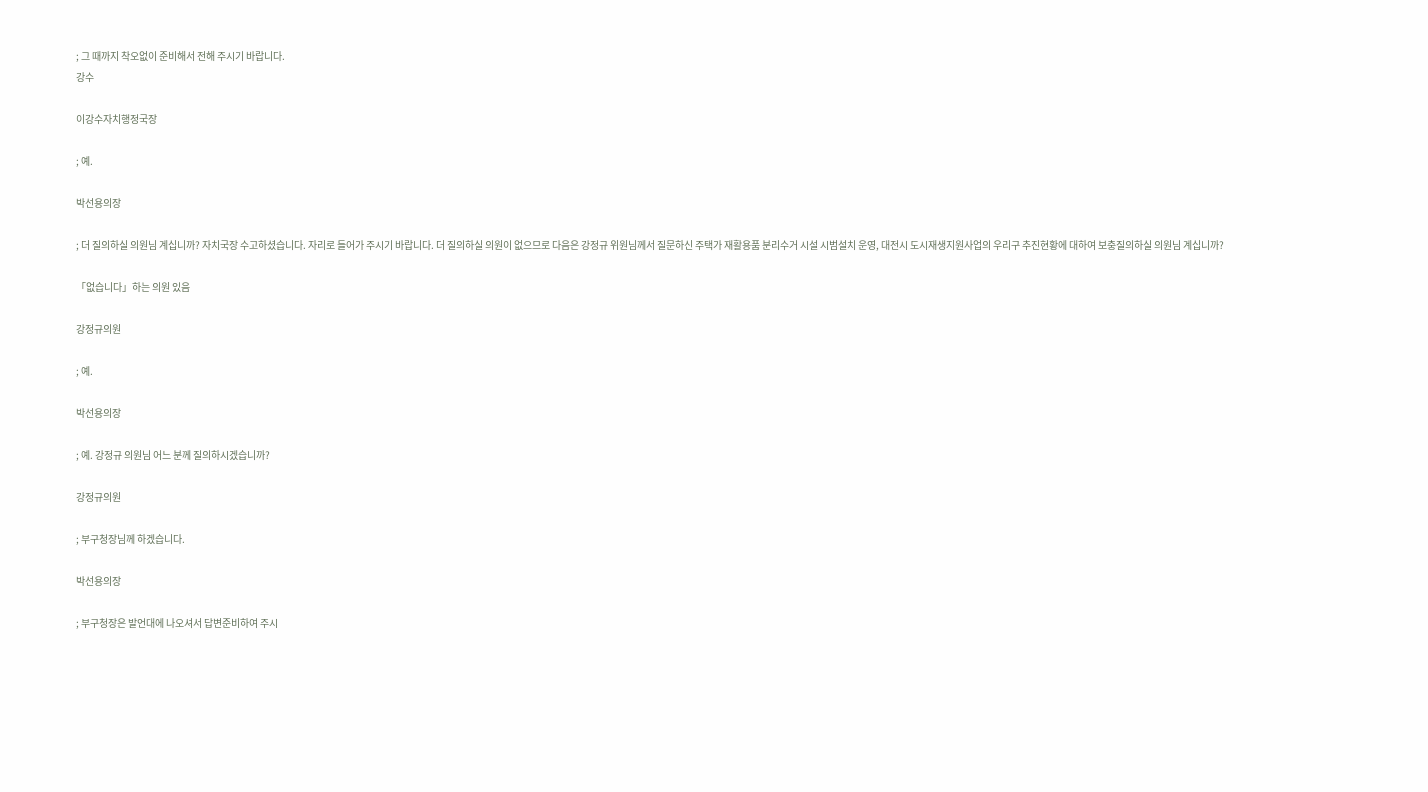; 그 때까지 착오없이 준비해서 전해 주시기 바랍니다.
강수

이강수자치행정국장

; 예.

박선용의장

; 더 질의하실 의원님 계십니까? 자치국장 수고하셨습니다. 자리로 들어가 주시기 바랍니다. 더 질의하실 의원이 없으므로 다음은 강정규 위원님께서 질문하신 주택가 재활용품 분리수거 시설 시범설치 운영, 대전시 도시재생지원사업의 우리구 추진현황에 대하여 보충질의하실 의원님 계십니까?

「없습니다」하는 의원 있음

강정규의원

; 예.

박선용의장

; 예. 강정규 의원님 어느 분께 질의하시겠습니까?

강정규의원

; 부구청장님께 하겠습니다.

박선용의장

; 부구청장은 발언대에 나오셔서 답변준비하여 주시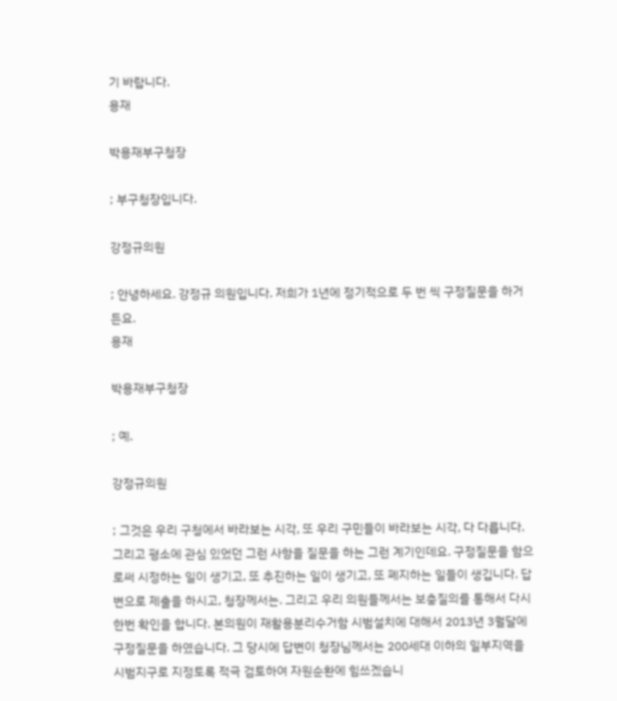기 바랍니다.
용재

박용재부구청장

; 부구청장입니다.

강정규의원

; 안녕하세요. 강정규 의원입니다. 저희가 1년에 정기적으로 두 번 씩 구정질문을 하거든요.
용재

박용재부구청장

; 예.

강정규의원

; 그것은 우리 구청에서 바라보는 시각, 또 우리 구민들이 바라보는 시각, 다 다릅니다. 그리고 평소에 관심 있었던 그런 사항을 질문을 하는 그런 계기인데요. 구정질문을 함으로써 시정하는 일이 생기고, 또 추진하는 일이 생기고, 또 폐지하는 일들이 생깁니다. 답변으로 제출을 하시고, 청장께서는. 그리고 우리 의원들께서는 보충질의를 통해서 다시 한번 확인을 합니다. 본의원이 재활용분리수거함 시범설치에 대해서 2013년 3월달에 구정질문을 하였습니다. 그 당시에 답변이 청장님께서는 200세대 이하의 일부지역을 시범지구로 지정토록 적극 검토하여 자원순환에 힘쓰겠습니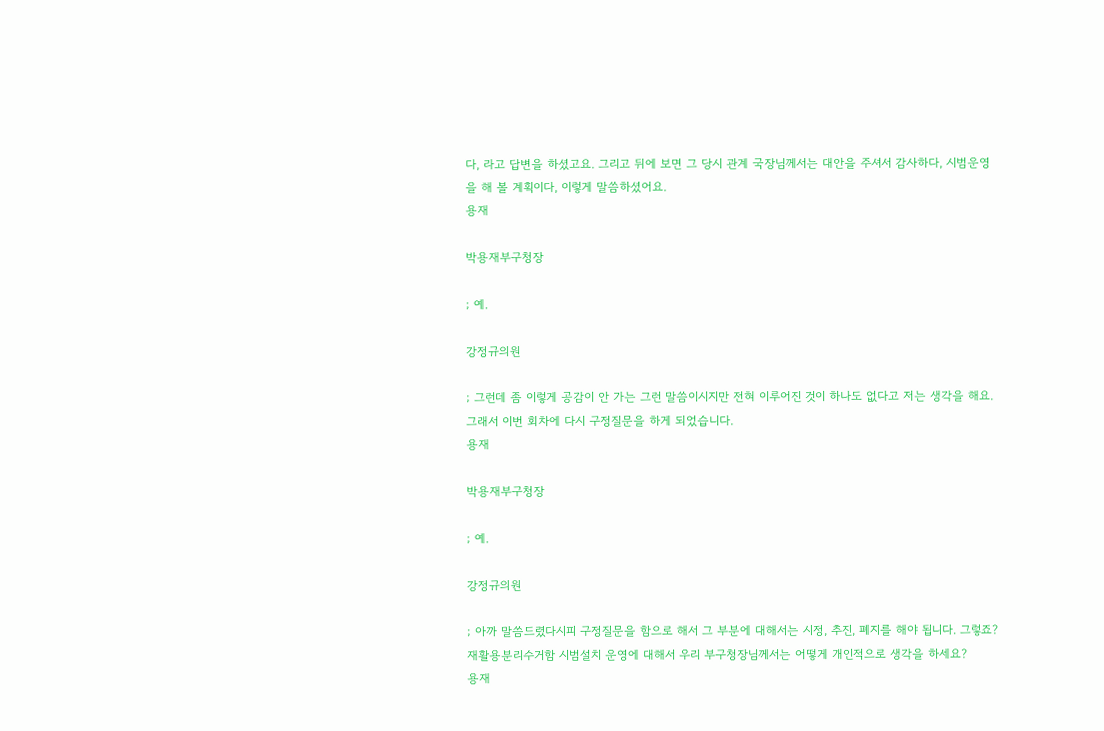다, 라고 답변을 하셨고요. 그리고 뒤에 보면 그 당시 관계 국장님께서는 대안을 주셔서 감사하다, 시범운영을 해 볼 계획이다, 이렇게 말씀하셨어요.
용재

박용재부구청장

; 예.

강정규의원

; 그런데 좀 이렇게 공감이 안 가는 그런 말씀이시지만 전혀 이루어진 것이 하나도 없다고 저는 생각을 해요. 그래서 이번 회차에 다시 구정질문을 하게 되었습니다.
용재

박용재부구청장

; 예.

강정규의원

; 아까 말씀드렸다시피 구정질문을 함으로 해서 그 부분에 대해서는 시정, 추진, 폐지를 해야 됩니다. 그렇죠? 재활용분리수거함 시범설치 운영에 대해서 우리 부구청장님께서는 어떻게 개인적으로 생각을 하세요?
용재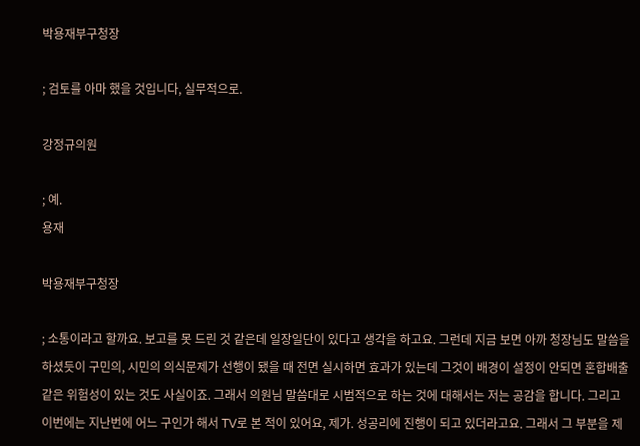박용재부구청장

; 검토를 아마 했을 것입니다, 실무적으로.

강정규의원

; 예.
용재

박용재부구청장

; 소통이라고 할까요. 보고를 못 드린 것 같은데 일장일단이 있다고 생각을 하고요. 그런데 지금 보면 아까 청장님도 말씀을 하셨듯이 구민의, 시민의 의식문제가 선행이 됐을 때 전면 실시하면 효과가 있는데 그것이 배경이 설정이 안되면 혼합배출같은 위험성이 있는 것도 사실이죠. 그래서 의원님 말씀대로 시범적으로 하는 것에 대해서는 저는 공감을 합니다. 그리고 이번에는 지난번에 어느 구인가 해서 TV로 본 적이 있어요, 제가. 성공리에 진행이 되고 있더라고요. 그래서 그 부분을 제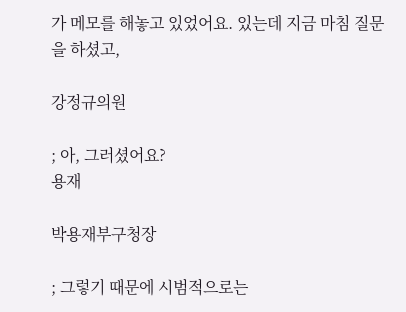가 메모를 해놓고 있었어요. 있는데 지금 마침 질문을 하셨고,

강정규의원

; 아, 그러셨어요?
용재

박용재부구청장

; 그렇기 때문에 시범적으로는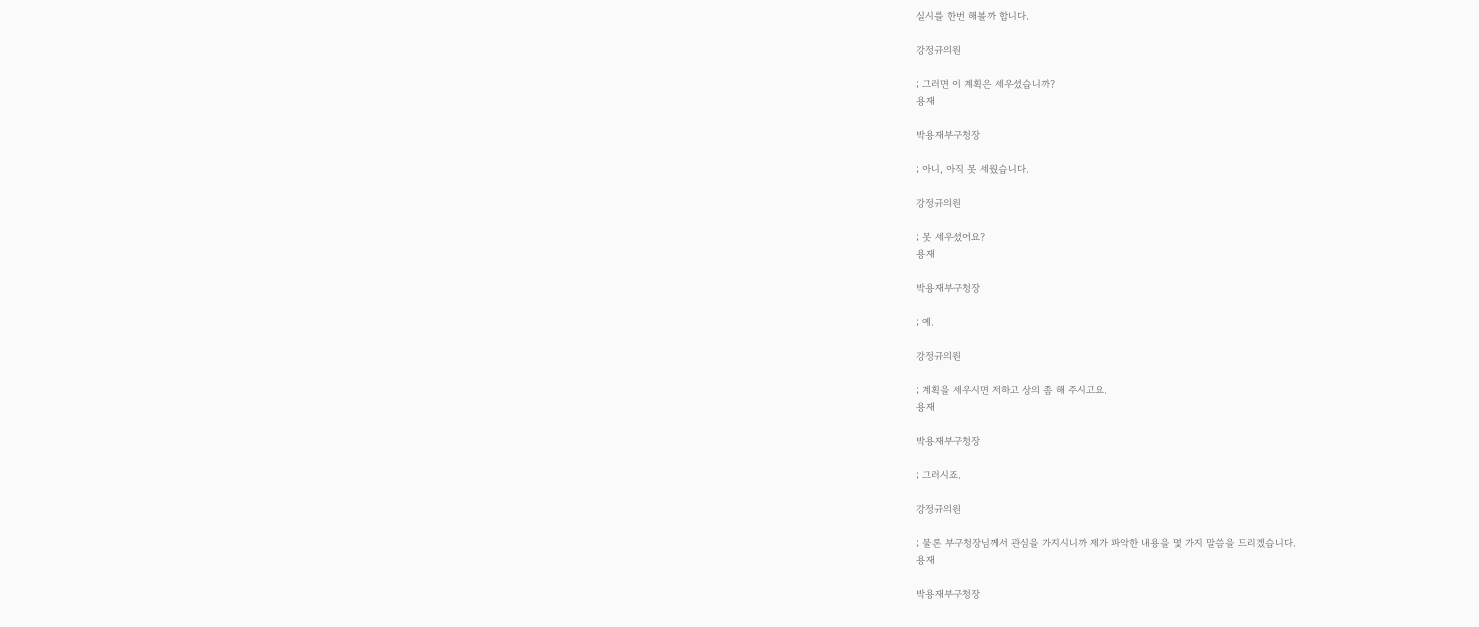실시를 한번 해볼까 합니다.

강정규의원

; 그러면 이 계획은 세우셨습니까?
용재

박용재부구청장

; 아니, 아직 못 세웠습니다.

강정규의원

; 못 세우셨어요?
용재

박용재부구청장

; 예.

강정규의원

; 계획을 세우시면 저하고 상의 좀 해 주시고요.
용재

박용재부구청장

; 그러시죠.

강정규의원

; 물론 부구청장님께서 관심을 가지시니까 제가 파악한 내용을 몇 가지 말씀을 드리겠습니다.
용재

박용재부구청장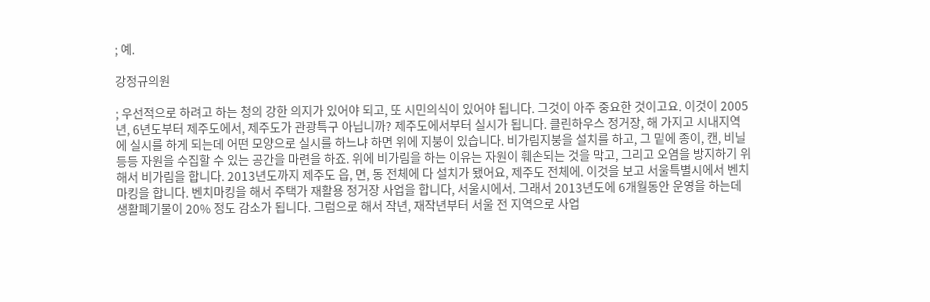; 예.

강정규의원

; 우선적으로 하려고 하는 청의 강한 의지가 있어야 되고, 또 시민의식이 있어야 됩니다. 그것이 아주 중요한 것이고요. 이것이 2005년, 6년도부터 제주도에서, 제주도가 관광특구 아닙니까? 제주도에서부터 실시가 됩니다. 클린하우스 정거장, 해 가지고 시내지역에 실시를 하게 되는데 어떤 모양으로 실시를 하느냐 하면 위에 지붕이 있습니다. 비가림지붕을 설치를 하고, 그 밑에 종이, 캔, 비닐 등등 자원을 수집할 수 있는 공간을 마련을 하죠. 위에 비가림을 하는 이유는 자원이 훼손되는 것을 막고, 그리고 오염을 방지하기 위해서 비가림을 합니다. 2013년도까지 제주도 읍, 면, 동 전체에 다 설치가 됐어요, 제주도 전체에. 이것을 보고 서울특별시에서 벤치마킹을 합니다. 벤치마킹을 해서 주택가 재활용 정거장 사업을 합니다, 서울시에서. 그래서 2013년도에 6개월동안 운영을 하는데 생활폐기물이 20% 정도 감소가 됩니다. 그럼으로 해서 작년, 재작년부터 서울 전 지역으로 사업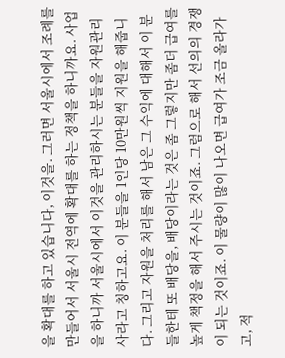을 확대를 하고 있습니다, 이것을. 그러면 서울시에서 조례를 만들어서 서울시 전역에 확대를 하는 정책을 하니까요. 사업을 하니까 서울시에서 이것을 관리하시는 분들을 자원관리사라고 칭하고요. 이 분들을 1인당 10만원씩 지원을 해줍니다. 그리고 자원을 처리를 해서 남은 그 수익에 대해서 이 분들한테 또 배당을, 배당이라는 것은 좀 그렇지만 좀더 급여를 높게 책정을 해서 주시는 것이죠. 그럼으로 해서 선의의 경쟁이 되는 것이죠. 이 물량이 많이 나오면 급여가 조금 올라가고, 적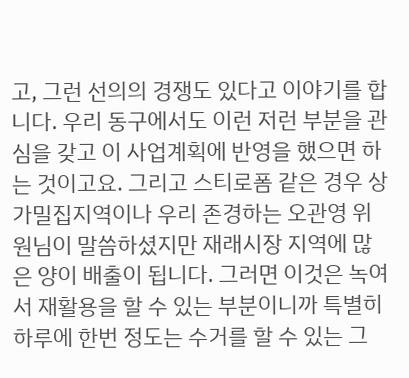고, 그런 선의의 경쟁도 있다고 이야기를 합니다. 우리 동구에서도 이런 저런 부분을 관심을 갖고 이 사업계획에 반영을 했으면 하는 것이고요. 그리고 스티로폼 같은 경우 상가밀집지역이나 우리 존경하는 오관영 위원님이 말씀하셨지만 재래시장 지역에 많은 양이 배출이 됩니다. 그러면 이것은 녹여서 재활용을 할 수 있는 부분이니까 특별히 하루에 한번 정도는 수거를 할 수 있는 그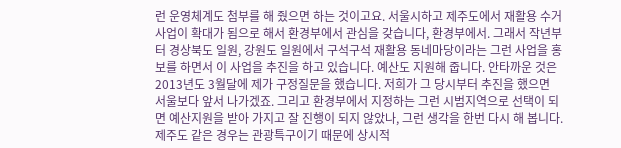런 운영체계도 첨부를 해 줬으면 하는 것이고요. 서울시하고 제주도에서 재활용 수거사업이 확대가 됨으로 해서 환경부에서 관심을 갖습니다, 환경부에서. 그래서 작년부터 경상북도 일원, 강원도 일원에서 구석구석 재활용 동네마당이라는 그런 사업을 홍보를 하면서 이 사업을 추진을 하고 있습니다. 예산도 지원해 줍니다. 안타까운 것은 2013년도 3월달에 제가 구정질문을 했습니다. 저희가 그 당시부터 추진을 했으면 서울보다 앞서 나가겠죠. 그리고 환경부에서 지정하는 그런 시범지역으로 선택이 되면 예산지원을 받아 가지고 잘 진행이 되지 않았나, 그런 생각을 한번 다시 해 봅니다. 제주도 같은 경우는 관광특구이기 때문에 상시적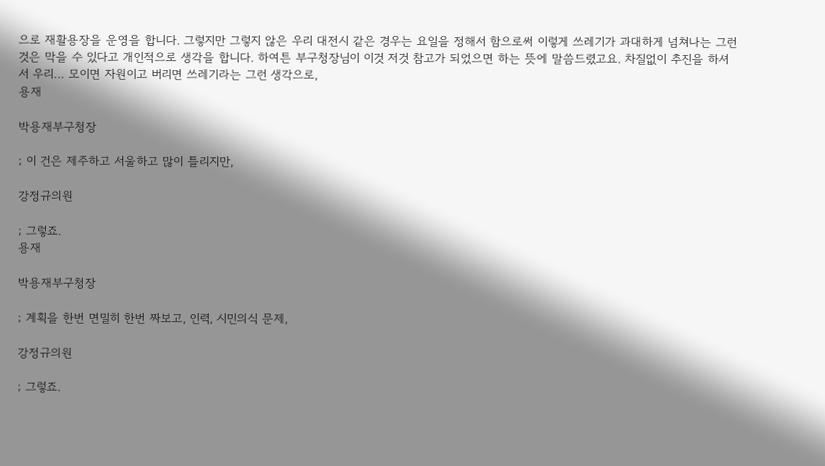으로 재활용장을 운영을 합니다. 그렇지만 그렇지 않은 우리 대전시 같은 경우는 요일을 정해서 함으로써 이렇게 쓰레기가 과대하게 넘쳐나는 그런 것은 막을 수 있다고 개인적으로 생각을 합니다. 하여튼 부구청장님이 이것 저것 참고가 되었으면 하는 뜻에 말씀드렸고요. 차질없이 추진을 하셔서 우리… 모이면 자원이고 버리면 쓰레기라는 그런 생각으로,
용재

박용재부구청장

; 이 건은 제주하고 서울하고 많이 틀리지만,

강정규의원

; 그렇죠.
용재

박용재부구청장

; 계획을 한번 면밀히 한번 짜보고, 인력, 시민의식 문제,

강정규의원

; 그렇죠.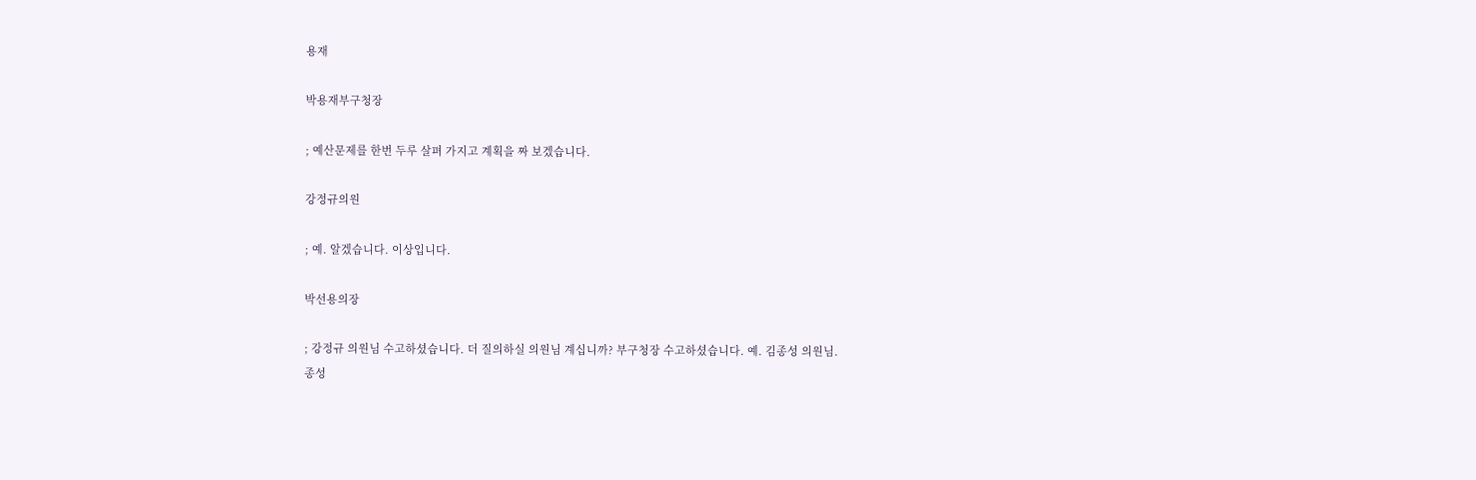용재

박용재부구청장

; 예산문제를 한번 두루 살펴 가지고 계획을 짜 보겠습니다.

강정규의원

; 예. 알겠습니다. 이상입니다.

박선용의장

; 강정규 의원님 수고하셨습니다. 더 질의하실 의원님 계십니까? 부구청장 수고하셨습니다. 예. 김종성 의원님.
종성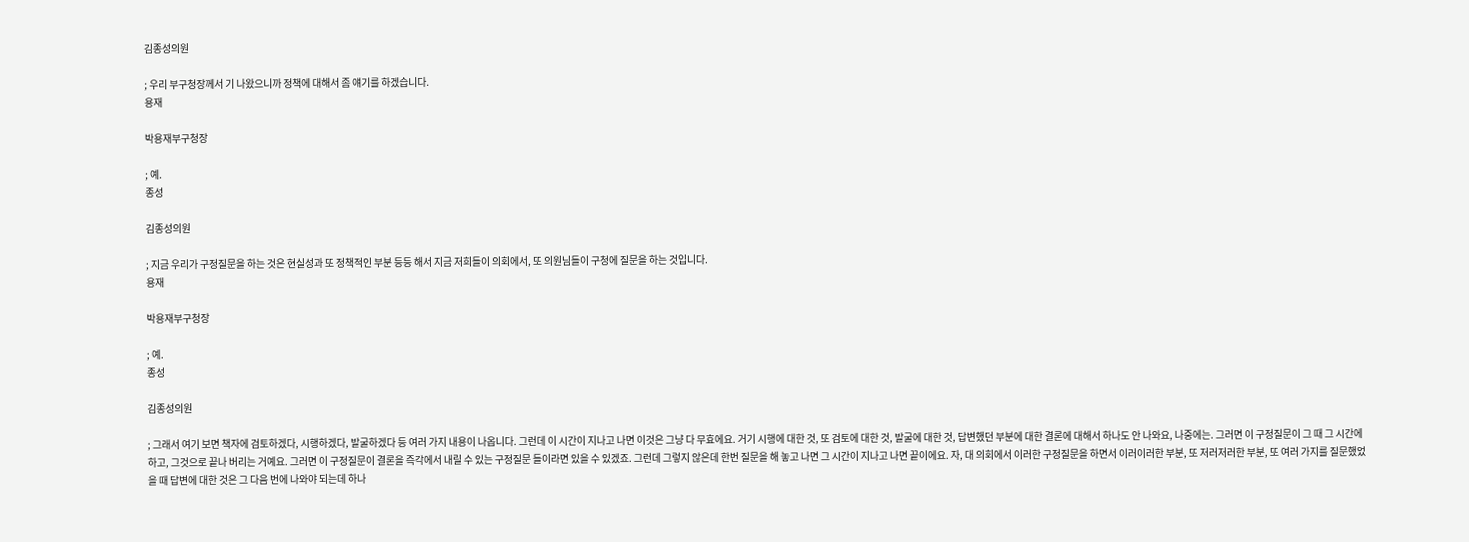김종성의원

; 우리 부구청장께서 기 나왔으니까 정책에 대해서 좀 얘기를 하겠습니다.
용재

박용재부구청장

; 예.
종성

김종성의원

; 지금 우리가 구정질문을 하는 것은 현실성과 또 정책적인 부분 등등 해서 지금 저희들이 의회에서, 또 의원님들이 구청에 질문을 하는 것입니다.
용재

박용재부구청장

; 예.
종성

김종성의원

; 그래서 여기 보면 책자에 검토하겠다, 시행하겠다, 발굴하겠다 등 여러 가지 내용이 나옵니다. 그런데 이 시간이 지나고 나면 이것은 그냥 다 무효에요. 거기 시행에 대한 것, 또 검토에 대한 것, 발굴에 대한 것, 답변했던 부분에 대한 결론에 대해서 하나도 안 나와요, 나중에는. 그러면 이 구정질문이 그 때 그 시간에 하고, 그것으로 끝나 버리는 거예요. 그러면 이 구정질문이 결론을 즉각에서 내릴 수 있는 구정질문 들이라면 있을 수 있겠죠. 그런데 그렇지 않은데 한번 질문을 해 놓고 나면 그 시간이 지나고 나면 끝이에요. 자, 대 의회에서 이러한 구정질문을 하면서 이러이러한 부분, 또 저러저러한 부분, 또 여러 가지를 질문했었을 때 답변에 대한 것은 그 다음 번에 나와야 되는데 하나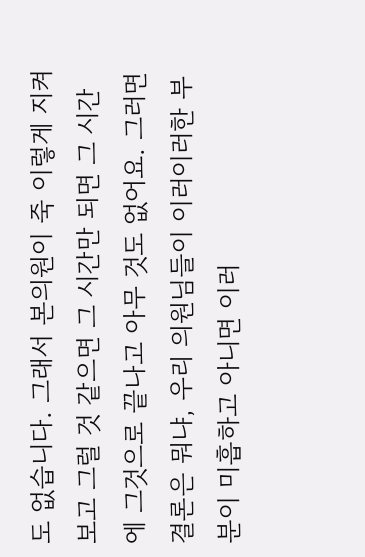도 없습니다. 그래서 본의원이 죽 이렇게 지켜보고 그럴 것 같으면 그 시간만 되면 그 시간에 그것으로 끝나고 아무 것도 없어요. 그러면 결론은 뭐냐, 우리 의원님들이 이러이러한 부분이 미흡하고 아니면 이러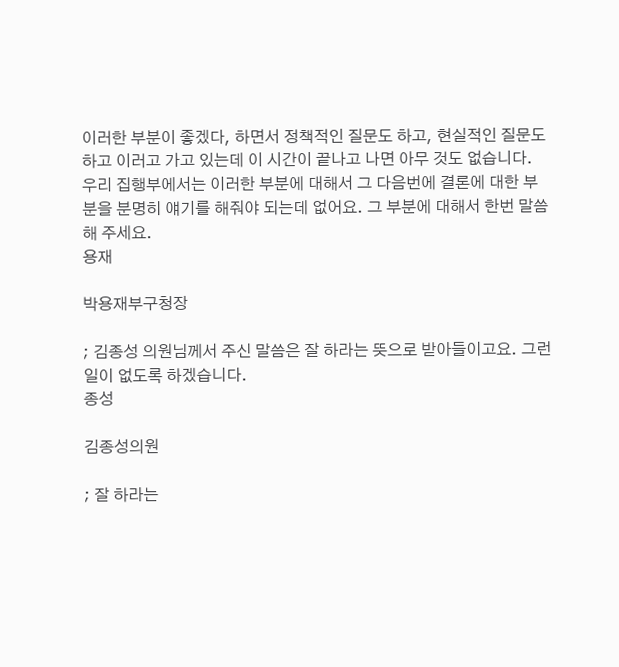이러한 부분이 좋겠다, 하면서 정책적인 질문도 하고, 현실적인 질문도 하고 이러고 가고 있는데 이 시간이 끝나고 나면 아무 것도 없습니다. 우리 집행부에서는 이러한 부분에 대해서 그 다음번에 결론에 대한 부분을 분명히 얘기를 해줘야 되는데 없어요. 그 부분에 대해서 한번 말씀해 주세요.
용재

박용재부구청장

; 김종성 의원님께서 주신 말씀은 잘 하라는 뜻으로 받아들이고요. 그런 일이 없도록 하겠습니다.
종성

김종성의원

; 잘 하라는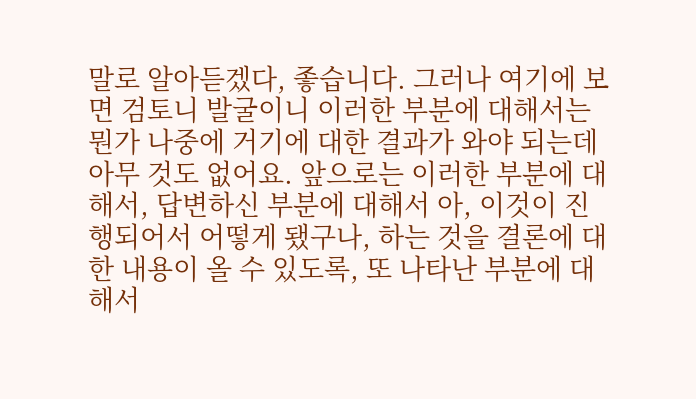말로 알아듣겠다, 좋습니다. 그러나 여기에 보면 검토니 발굴이니 이러한 부분에 대해서는 뭔가 나중에 거기에 대한 결과가 와야 되는데 아무 것도 없어요. 앞으로는 이러한 부분에 대해서, 답변하신 부분에 대해서 아, 이것이 진행되어서 어떻게 됐구나, 하는 것을 결론에 대한 내용이 올 수 있도록, 또 나타난 부분에 대해서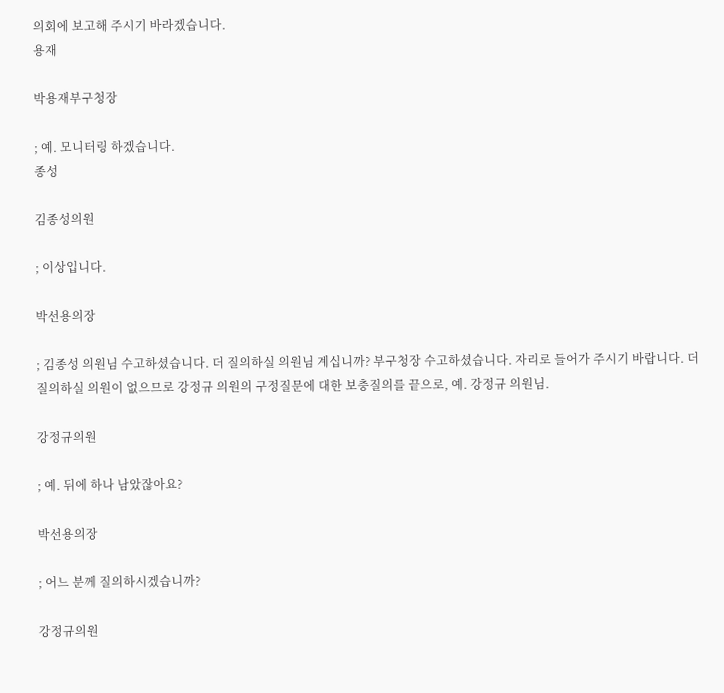의회에 보고해 주시기 바라겠습니다.
용재

박용재부구청장

; 예. 모니터링 하겠습니다.
종성

김종성의원

; 이상입니다.

박선용의장

; 김종성 의원님 수고하셨습니다. 더 질의하실 의원님 계십니까? 부구청장 수고하셨습니다. 자리로 들어가 주시기 바랍니다. 더 질의하실 의원이 없으므로 강정규 의원의 구정질문에 대한 보충질의를 끝으로, 예. 강정규 의원님.

강정규의원

; 예. 뒤에 하나 남았잖아요?

박선용의장

; 어느 분께 질의하시겠습니까?

강정규의원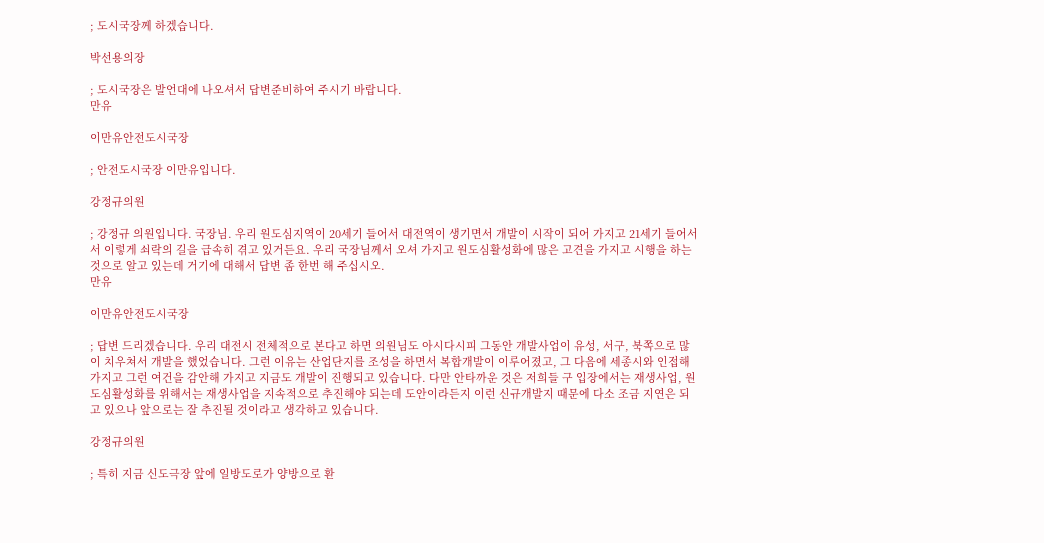; 도시국장께 하겠습니다.

박선용의장

; 도시국장은 발언대에 나오셔서 답변준비하여 주시기 바랍니다.
만유

이만유안전도시국장

; 안전도시국장 이만유입니다.

강정규의원

; 강정규 의원입니다. 국장님. 우리 원도심지역이 20세기 들어서 대전역이 생기면서 개발이 시작이 되어 가지고 21세기 들어서서 이렇게 쇠락의 길을 급속히 겪고 있거든요. 우리 국장님께서 오셔 가지고 원도심활성화에 많은 고견을 가지고 시행을 하는 것으로 알고 있는데 거기에 대해서 답변 좀 한번 해 주십시오.
만유

이만유안전도시국장

; 답변 드리겠습니다. 우리 대전시 전체적으로 본다고 하면 의원님도 아시다시피 그동안 개발사업이 유성, 서구, 북쪽으로 많이 치우쳐서 개발을 했었습니다. 그런 이유는 산업단지를 조성을 하면서 복합개발이 이루어졌고, 그 다음에 세종시와 인접해 가지고 그런 여건을 감안해 가지고 지금도 개발이 진행되고 있습니다. 다만 안타까운 것은 저희들 구 입장에서는 재생사업, 원도심활성화를 위해서는 재생사업을 지속적으로 추진해야 되는데 도안이라든지 이런 신규개발지 때문에 다소 조금 지연은 되고 있으나 앞으로는 잘 추진될 것이라고 생각하고 있습니다.

강정규의원

; 특히 지금 신도극장 앞에 일방도로가 양방으로 환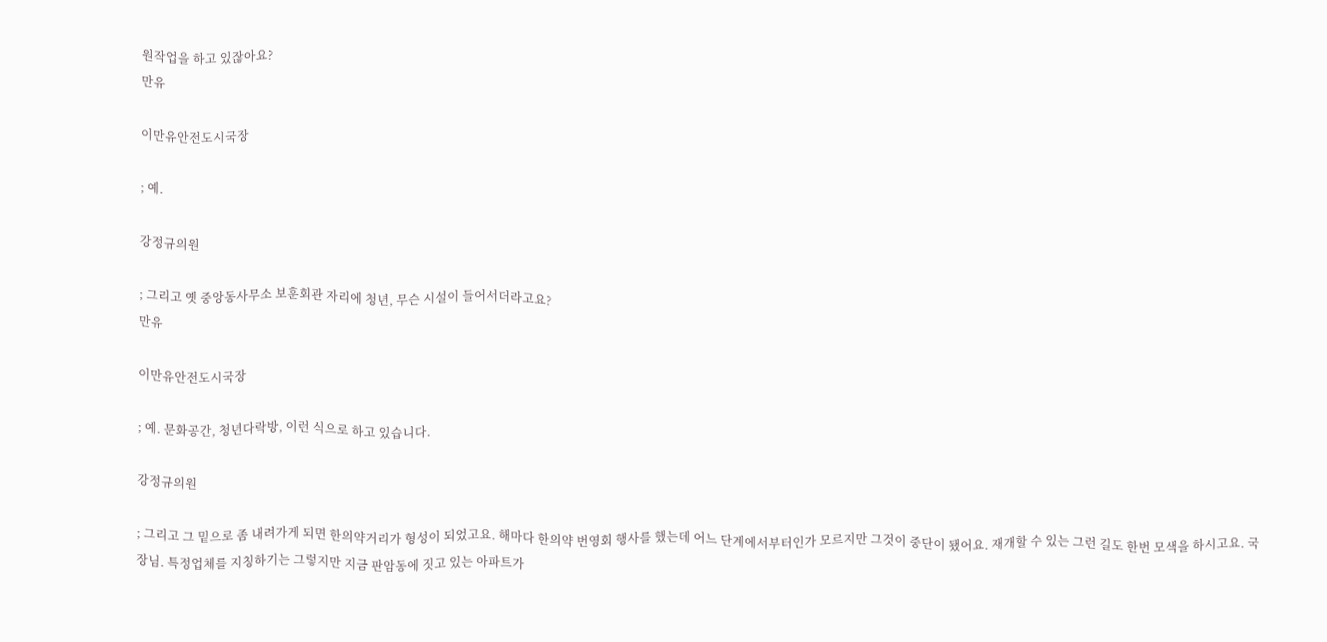원작업을 하고 있잖아요?
만유

이만유안전도시국장

; 예.

강정규의원

; 그리고 옛 중앙동사무소 보훈회관 자리에 청년, 무슨 시설이 들어서더라고요?
만유

이만유안전도시국장

; 예. 문화공간, 청년다락방, 이런 식으로 하고 있습니다.

강정규의원

; 그리고 그 밑으로 좀 내려가게 되면 한의약거리가 형성이 되었고요. 해마다 한의약 번영회 행사를 했는데 어느 단계에서부터인가 모르지만 그것이 중단이 됐어요. 재개할 수 있는 그런 길도 한번 모색을 하시고요. 국장님. 특정업체를 지칭하기는 그렇지만 지금 판암동에 짓고 있는 아파트가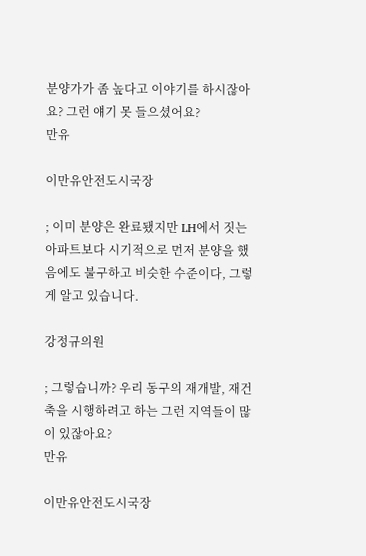분양가가 좀 높다고 이야기를 하시잖아요? 그런 얘기 못 들으셨어요?
만유

이만유안전도시국장

; 이미 분양은 완료됐지만 LH에서 짓는 아파트보다 시기적으로 먼저 분양을 했음에도 불구하고 비슷한 수준이다, 그렇게 알고 있습니다.

강정규의원

; 그렇습니까? 우리 동구의 재개발, 재건축을 시행하려고 하는 그런 지역들이 많이 있잖아요?
만유

이만유안전도시국장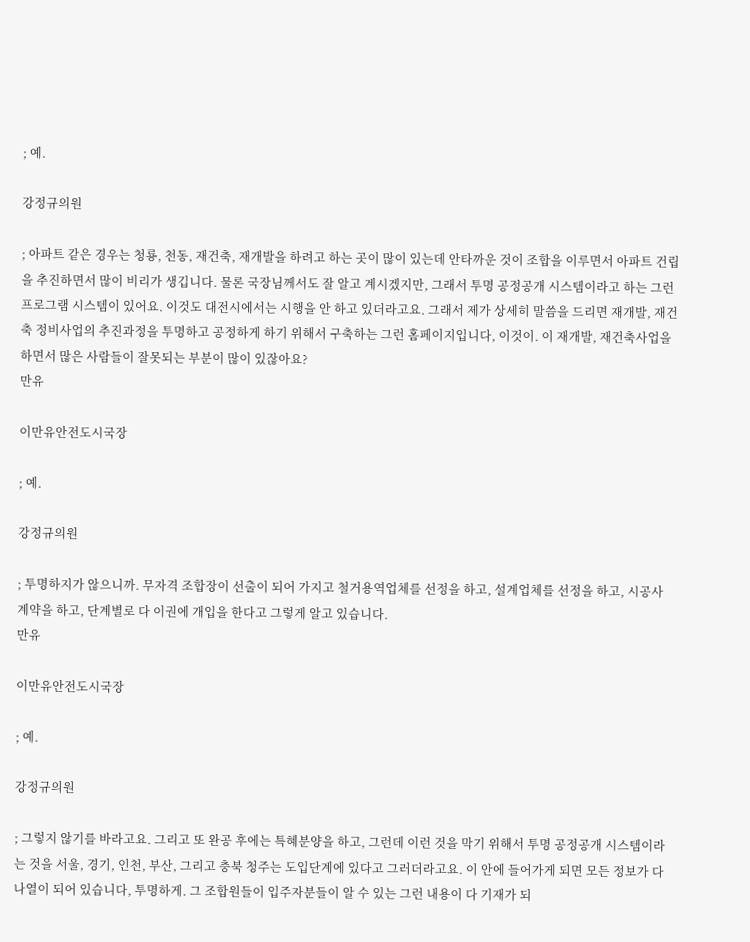; 예.

강정규의원

; 아파트 같은 경우는 청룡, 천동, 재건축, 재개발을 하려고 하는 곳이 많이 있는데 안타까운 것이 조합을 이루면서 아파트 건립을 추진하면서 많이 비리가 생깁니다. 물론 국장님께서도 잘 알고 계시겠지만, 그래서 투명 공정공개 시스템이라고 하는 그런 프로그램 시스템이 있어요. 이것도 대전시에서는 시행을 안 하고 있더라고요. 그래서 제가 상세히 말씀을 드리면 재개발, 재건축 정비사업의 추진과정을 투명하고 공정하게 하기 위해서 구축하는 그런 홈페이지입니다, 이것이. 이 재개발, 재건축사업을 하면서 많은 사람들이 잘못되는 부분이 많이 있잖아요?
만유

이만유안전도시국장

; 예.

강정규의원

; 투명하지가 않으니까. 무자격 조합장이 선출이 되어 가지고 철거용역업체를 선정을 하고, 설계업체를 선정을 하고, 시공사 계약을 하고, 단계별로 다 이권에 개입을 한다고 그렇게 알고 있습니다.
만유

이만유안전도시국장

; 예.

강정규의원

; 그렇지 않기를 바라고요. 그리고 또 완공 후에는 특혜분양을 하고, 그런데 이런 것을 막기 위해서 투명 공정공개 시스템이라는 것을 서울, 경기, 인천, 부산, 그리고 충북 청주는 도입단계에 있다고 그러더라고요. 이 안에 들어가게 되면 모든 정보가 다 나열이 되어 있습니다, 투명하게. 그 조합원들이 입주자분들이 알 수 있는 그런 내용이 다 기재가 되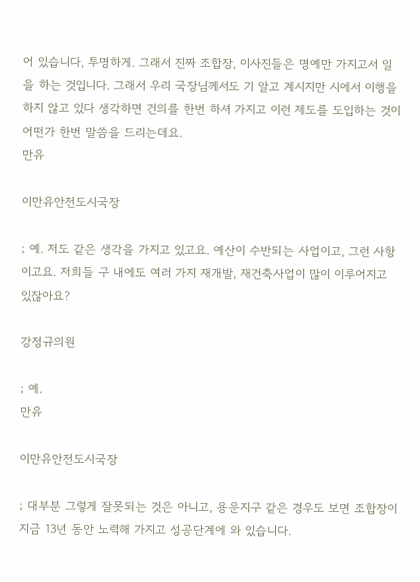어 있습니다, 투명하게. 그래서 진짜 조합장, 이사진들은 명예만 가지고서 일을 하는 것입니다. 그래서 우리 국장님께서도 기 알고 계시지만 시에서 이행을 하지 않고 있다 생각하면 건의를 한번 하셔 가지고 이런 제도를 도입하는 것이 어떤가 한번 말씀을 드리는데요.
만유

이만유안전도시국장

; 예. 저도 같은 생각을 가지고 있고요. 예산이 수반되는 사업이고, 그런 사항이고요. 저희들 구 내에도 여러 가지 재개발, 재건축사업이 많이 이루어지고 있잖아요?

강정규의원

; 예.
만유

이만유안전도시국장

; 대부분 그렇게 잘못되는 것은 아니고, 용운지구 같은 경우도 보면 조합장이 지금 13년 동안 노력해 가지고 성공단계에 와 있습니다.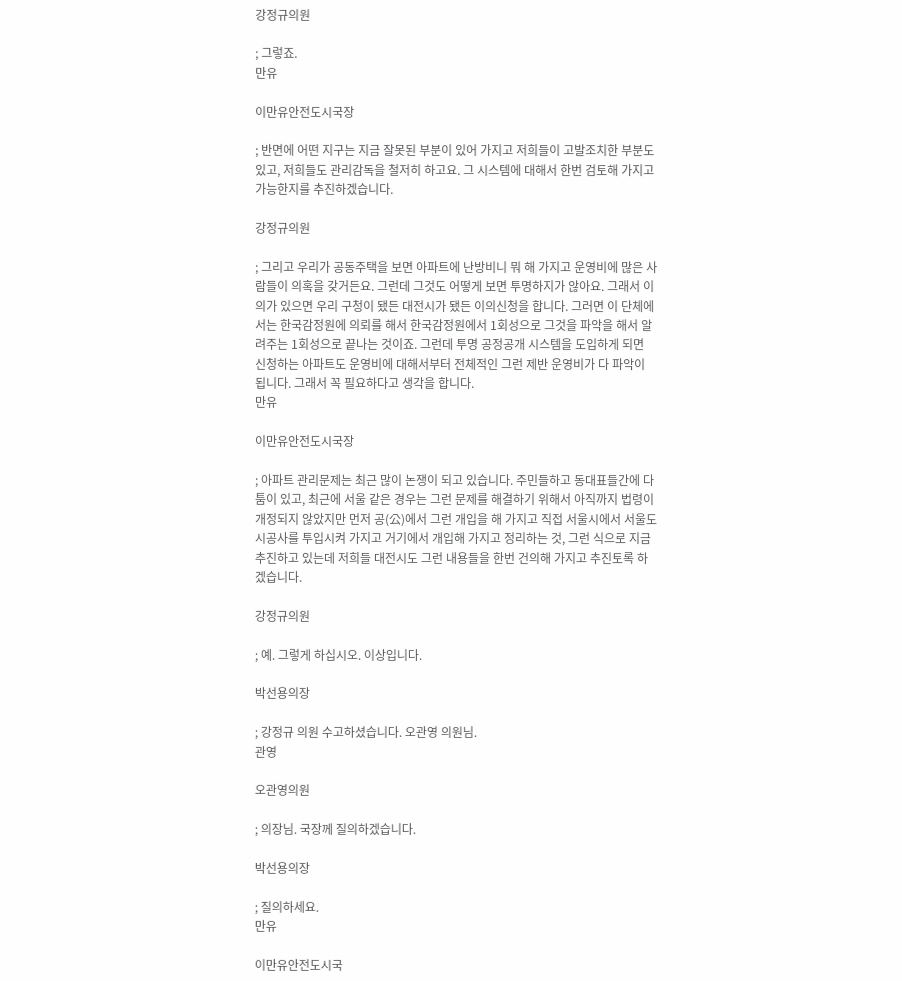강정규의원

; 그렇죠.
만유

이만유안전도시국장

; 반면에 어떤 지구는 지금 잘못된 부분이 있어 가지고 저희들이 고발조치한 부분도 있고, 저희들도 관리감독을 철저히 하고요. 그 시스템에 대해서 한번 검토해 가지고 가능한지를 추진하겠습니다.

강정규의원

; 그리고 우리가 공동주택을 보면 아파트에 난방비니 뭐 해 가지고 운영비에 많은 사람들이 의혹을 갖거든요. 그런데 그것도 어떻게 보면 투명하지가 않아요. 그래서 이의가 있으면 우리 구청이 됐든 대전시가 됐든 이의신청을 합니다. 그러면 이 단체에서는 한국감정원에 의뢰를 해서 한국감정원에서 1회성으로 그것을 파악을 해서 알려주는 1회성으로 끝나는 것이죠. 그런데 투명 공정공개 시스템을 도입하게 되면 신청하는 아파트도 운영비에 대해서부터 전체적인 그런 제반 운영비가 다 파악이 됩니다. 그래서 꼭 필요하다고 생각을 합니다.
만유

이만유안전도시국장

; 아파트 관리문제는 최근 많이 논쟁이 되고 있습니다. 주민들하고 동대표들간에 다툼이 있고, 최근에 서울 같은 경우는 그런 문제를 해결하기 위해서 아직까지 법령이 개정되지 않았지만 먼저 공(公)에서 그런 개입을 해 가지고 직접 서울시에서 서울도시공사를 투입시켜 가지고 거기에서 개입해 가지고 정리하는 것, 그런 식으로 지금 추진하고 있는데 저희들 대전시도 그런 내용들을 한번 건의해 가지고 추진토록 하겠습니다.

강정규의원

; 예. 그렇게 하십시오. 이상입니다.

박선용의장

; 강정규 의원 수고하셨습니다. 오관영 의원님.
관영

오관영의원

; 의장님. 국장께 질의하겠습니다.

박선용의장

; 질의하세요.
만유

이만유안전도시국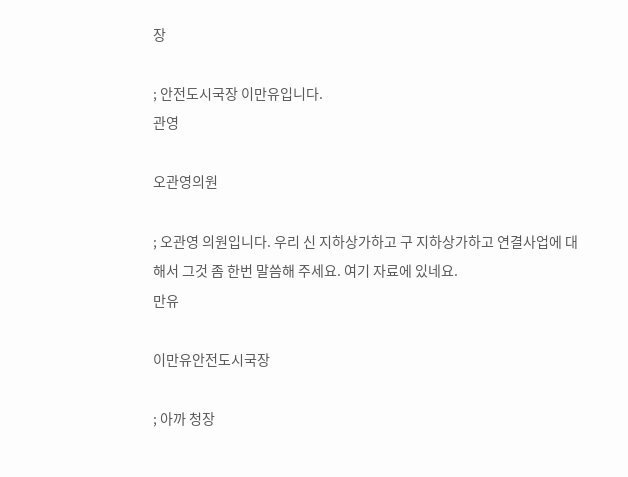장

; 안전도시국장 이만유입니다.
관영

오관영의원

; 오관영 의원입니다. 우리 신 지하상가하고 구 지하상가하고 연결사업에 대해서 그것 좀 한번 말씀해 주세요. 여기 자료에 있네요.
만유

이만유안전도시국장

; 아까 청장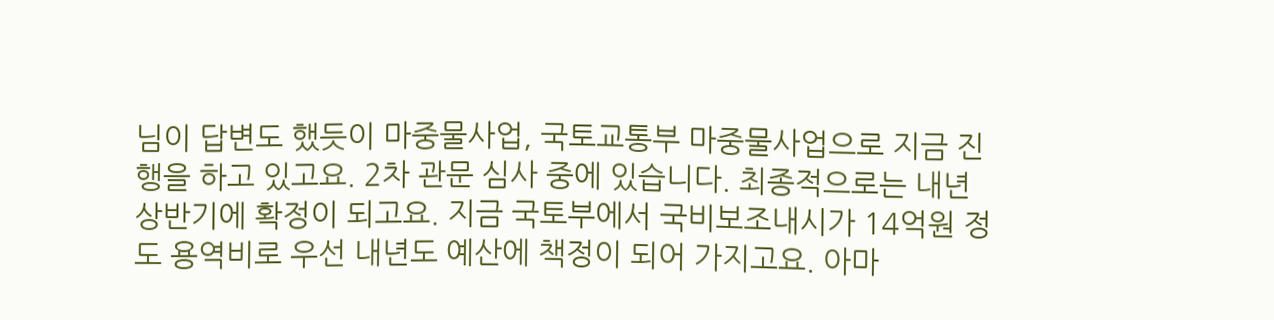님이 답변도 했듯이 마중물사업, 국토교통부 마중물사업으로 지금 진행을 하고 있고요. 2차 관문 심사 중에 있습니다. 최종적으로는 내년 상반기에 확정이 되고요. 지금 국토부에서 국비보조내시가 14억원 정도 용역비로 우선 내년도 예산에 책정이 되어 가지고요. 아마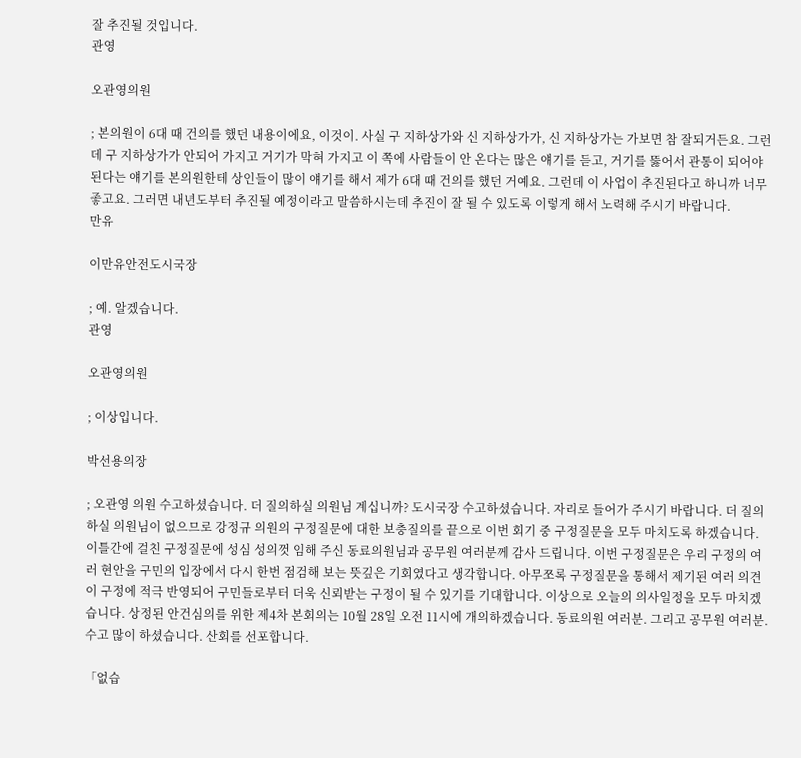잘 추진될 것입니다.
관영

오관영의원

; 본의원이 6대 때 건의를 했던 내용이에요, 이것이. 사실 구 지하상가와 신 지하상가가, 신 지하상가는 가보면 참 잘되거든요. 그런데 구 지하상가가 안되어 가지고 거기가 막혀 가지고 이 쪽에 사람들이 안 온다는 많은 얘기를 듣고, 거기를 뚫어서 관통이 되어야 된다는 얘기를 본의원한테 상인들이 많이 얘기를 해서 제가 6대 때 건의를 했던 거예요. 그런데 이 사업이 추진된다고 하니까 너무 좋고요. 그러면 내년도부터 추진될 예정이라고 말씀하시는데 추진이 잘 될 수 있도록 이렇게 해서 노력해 주시기 바랍니다.
만유

이만유안전도시국장

; 예. 알겠습니다.
관영

오관영의원

; 이상입니다.

박선용의장

; 오관영 의원 수고하셨습니다. 더 질의하실 의원님 계십니까? 도시국장 수고하셨습니다. 자리로 들어가 주시기 바랍니다. 더 질의하실 의원님이 없으므로 강정규 의원의 구정질문에 대한 보충질의를 끝으로 이번 회기 중 구정질문을 모두 마치도록 하겠습니다. 이틀간에 걸친 구정질문에 성심 성의껏 임해 주신 동료의원님과 공무원 여러분께 감사 드립니다. 이번 구정질문은 우리 구정의 여러 현안을 구민의 입장에서 다시 한번 점검해 보는 뜻깊은 기회였다고 생각합니다. 아무쪼록 구정질문을 통해서 제기된 여러 의견이 구정에 적극 반영되어 구민들로부터 더욱 신뢰받는 구정이 될 수 있기를 기대합니다. 이상으로 오늘의 의사일정을 모두 마치겠습니다. 상정된 안건심의를 위한 제4차 본회의는 10월 28일 오전 11시에 개의하겠습니다. 동료의원 여러분. 그리고 공무원 여러분. 수고 많이 하셨습니다. 산회를 선포합니다.

「없습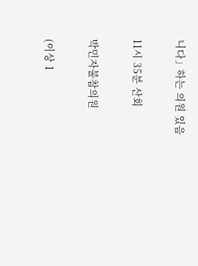니다」하는 의원 있음

11시 35분 산회

박민자불참의원

(이상 1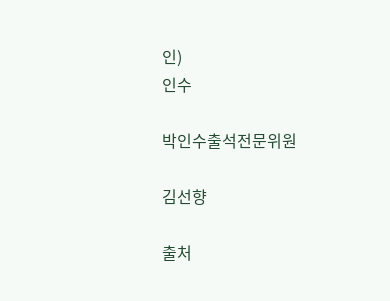인)
인수

박인수출석전문위원

김선향

출처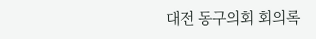대전 동구의회 회의록